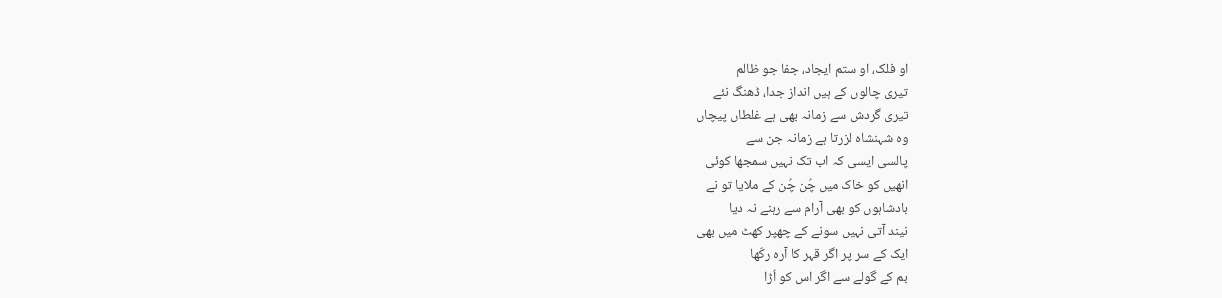او فلک، او ستم ایجاد، جفا جو ظالم
تیری چالوں کے ہیں انداز جدا، ڈھنگ نئے
تیری گردش سے زمانہ بھی ہے غلطاں پیچاں
وہ شہنشاہ لزرتا ہے زمانہ جن سے
پالسی ایسی کہ اب تک نہیں سمجھا کوئی
انھیں کو خاک میں چُن چُن کے ملایا تو نے
بادشاہوں کو بھی آرام سے رہنے نہ دیا
نیند آتی نہیں سونے کے چھپر کھٹ میں بھی
ایک کے سر پر اگر قہر کا آرہ رکّھا
بم کے گولے سے اگر اس کو اُڑا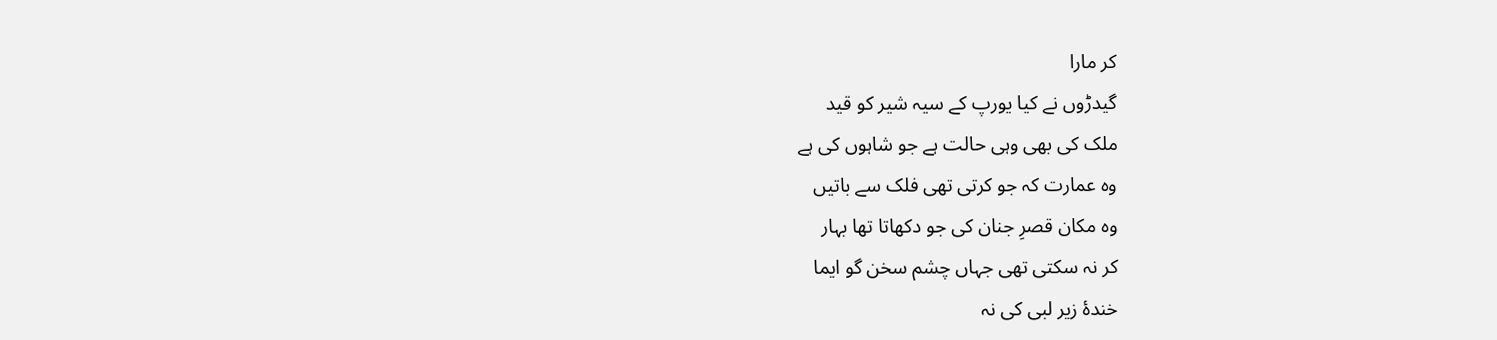کر مارا
گیدڑوں نے کیا یورپ کے سیہ شیر کو قید
ملک کی بھی وہی حالت ہے جو شاہوں کی ہے
وہ عمارت کہ جو کرتی تھی فلک سے باتیں
وہ مکان قصرِ جنان کی جو دکھاتا تھا بہار
کر نہ سکتی تھی جہاں چشم سخن گو ایما
خندۂ زیر لبی کی نہ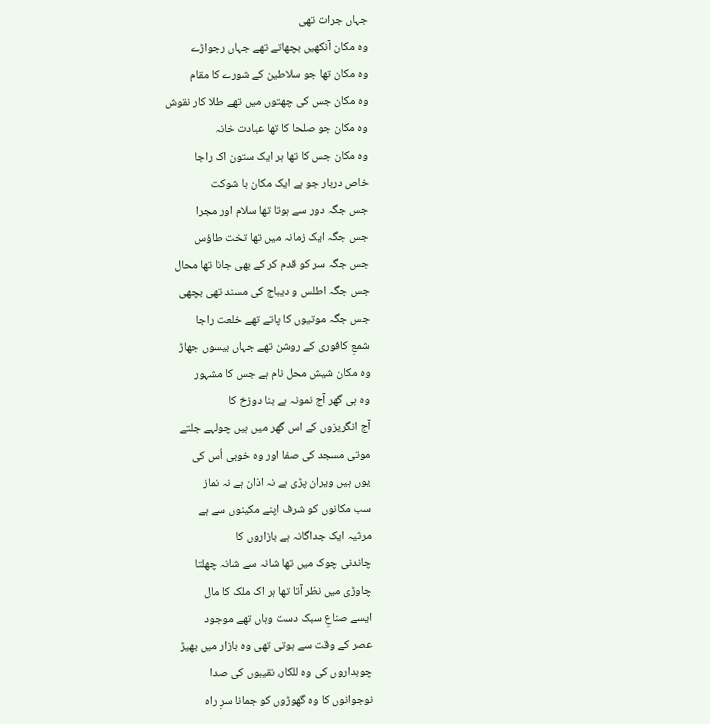جہاں جرات تھی
وہ مکان آنکھیں بچھاتے تھے جہاں رجواڑے
وہ مکان تھا جو سلاطین کے شورے کا مقام
وہ مکان جس کی چھتوں میں تھے طلا کار نقوش
وہ مکان جو صلحا کا تھا عبادت خانہ
وہ مکان جس کا تھا ہر ایک ستون اک راجا
خاص دربار جو ہے ایک مکان با شوکت
جس جگہ دور سے ہوتا تھا سلام اور مجرا
جس جگہ ایک زمانہ میں تھا تخت طاؤس
جس جگہ سر کو قدم کر کے بھی جانا تھا محال
جس جگہ اطلس و دیباج کی مسند تھی بچھی
جس جگہ موتیوں کا پاتے تھے خلعت راجا
شمعِ کافوری کے روشن تھے جہاں بیسوں جھاڑ
وہ مکان شیش محل نام ہے جس کا مشہور
وہ ہی گھر آج نمونہ ہے بنا دوزخ کا
آج انگریزوں کے اس گھر میں ہیں چولہے جلتے
موتی مسجد کی صفا اور وہ خوبی اُس کی
یوں ہیں ویران پڑی ہے نہ اذان ہے نہ نماز
سب مکانوں کو شرف اپنے مکینوں سے ہے
مرثیہ ایک جداگانہ ہے بازاروں کا
چاندنی چوک میں تھا شانہ سے شانہ چھلتا
چاوڑی میں نظر آتا تھا ہر اک ملک کا مال
ایسے صناعِ سبک دست وہاں تھے موجود
عصر کے وقت سے ہوتی تھی وہ بازار میں بھیڑ
چوبداروں کی وہ للکار، نقیبوں کی صدا
نوجوانوں کا وہ گھوڑوں کو جمانا سرِ راہ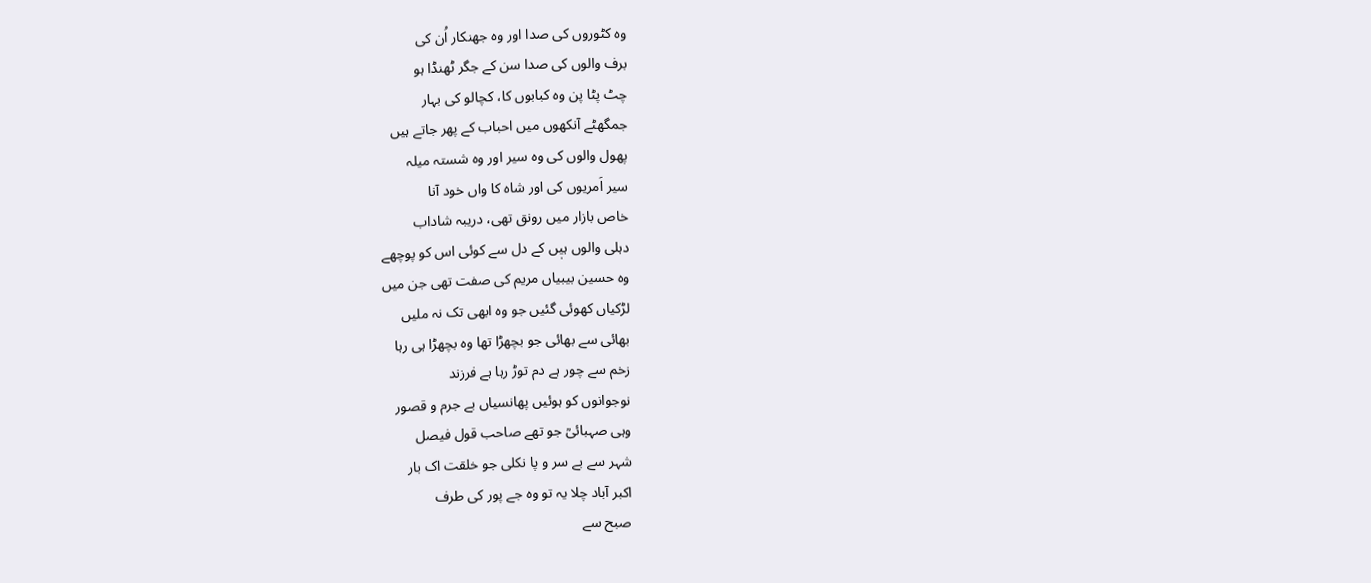وہ کٹوروں کی صدا اور وہ جھنکار اُن کی
برف والوں کی صدا سن کے جگر ٹھنڈا ہو
چٹ پٹا پن وہ کبابوں کا، کچالو کی بہار
جمگھٹے آنکھوں میں احباب کے پھر جاتے ہیں
پھول والوں کی وہ سیر اور وہ شستہ میلہ
سیر اَمریوں کی اور شاہ کا واں خود آنا
خاص بازار میں رونق تھی، دریبہ شاداب
دہلی والوں ہیٖں کے دل سے کوئی اس کو پوچھے
وہ حسین بیبیاں مریم کی صفت تھی جن میں
لڑکیاں کھوئی گئیں جو وہ ابھی تک نہ ملیں
بھائی سے بھائی جو بچھڑا تھا وہ بچھڑا ہی رہا
زخم سے چور ہے دم توڑ رہا ہے فرزند
نوجوانوں کو ہوئیں پھانسیاں بے جرم و قصور
وہی صہبائیؒ جو تھے صاحب قول فیصل
شہر سے بے سر و پا نکلی جو خلقت اک بار
اکبر آباد چلا یہ تو وہ جے پور کی طرف
صبح سے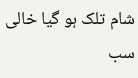شام تلک ہو گیا خالی سب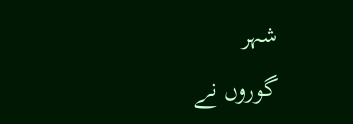شہر
گوروں نے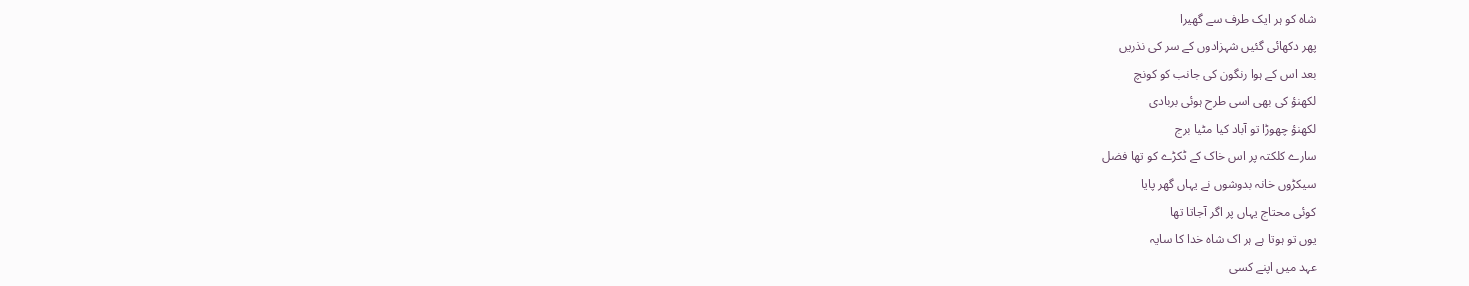شاہ کو ہر ایک طرف سے گھیرا
پھر دکھائی گئیں شہزادوں کے سر کی نذریں
بعد اس کے ہوا رنگون کی جانب کو کونچ
لکھنؤ کی بھی اسی طرح ہوئی بربادی
لکھنؤ چھوڑا تو آباد کیا مٹیا برج
سارے کلکتہ پر اس خاک کے ٹکڑے کو تھا فضل
سیکڑوں خانہ بدوشوں نے یہاں گھر پایا
کوئی محتاج یہاں پر اگر آجاتا تھا
یوں تو ہوتا ہے ہر اک شاہ خدا کا سایہ
عہد میں اپنے کسی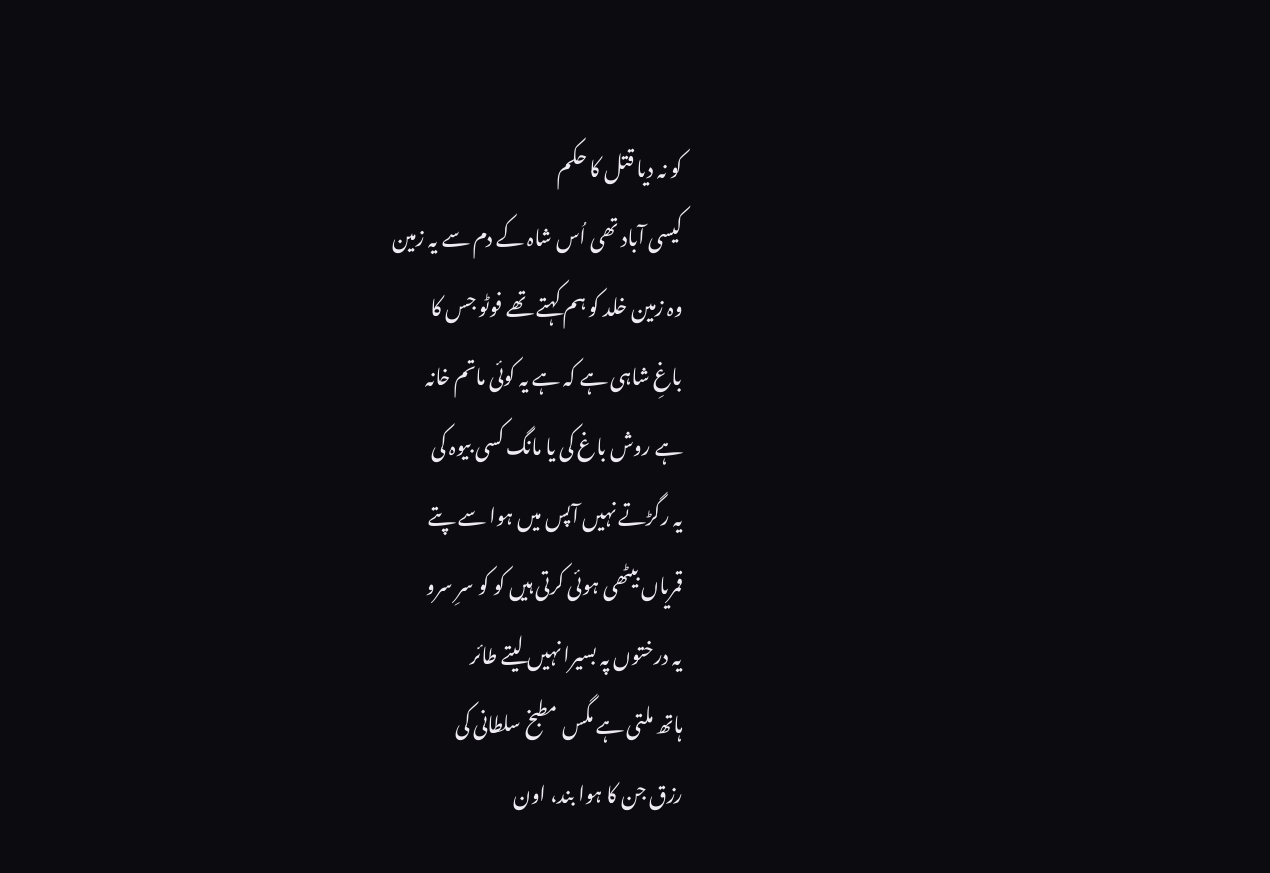کو نہ دیا قتل کا حکم
کیسی آباد تھی اُس شاہ کے دم سے یہ زمین
وہ زمین خلد کو ہم کہتے تھے فوٹو جس کا
باغِ شاہی ہے کہ ہے یہ کوئی ماتم خانہ
ہے روش باغ کی یا مانگ کسی بیوہ کی
یہ رگڑتے نہیں آپس میں ہوا سے پتے
قمریاں بیٹھی ہوئی کرتی ہیں کو کو سرِ سرو
یہ درختوں پہ بسیرا نہیں لیتے طائر
ہاتھ ملتی ہے مگس مطبخ سلطانی کی
رزق جن کا ہوا بند، اون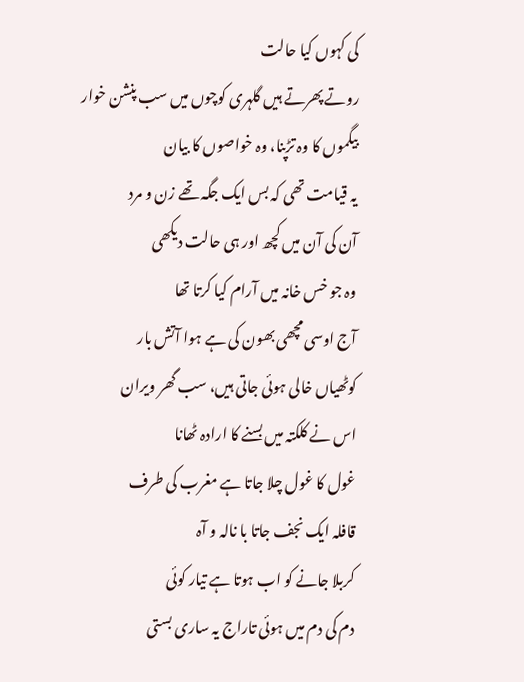کی کہوں کیا حالت
روتے پھرتے ہیں گلہری کوچوں میں سب پنشن خوار
بیگموں کا وہ تڑپنا، وہ خواصوں کا بیان
یہ قیامت تھی کہ بس ایک جگہ تھے زن و مرد
آن کی آن میں کچھ اور ہی حالت دیکھی
وہ جو خس خانہ میں آرام کیا کرتا تھا
آج اوسی مچھی بھون کی ہے ہوا آتش بار
کوٹھیاں خالی ہوئی جاتی ہیں، سب گھر ویران
اس نے کلکتہ میں بسنے کا ارادہ ٹھانا
غول کا غول چلا جاتا ہے مغرب کی طرف
قافلہ ایک نجف جاتا با نالہ و آہ
کربلا جانے کو اب ہوتا ہے تیار کوئی
دم کی دم میں ہوئی تاراج یہ ساری بستی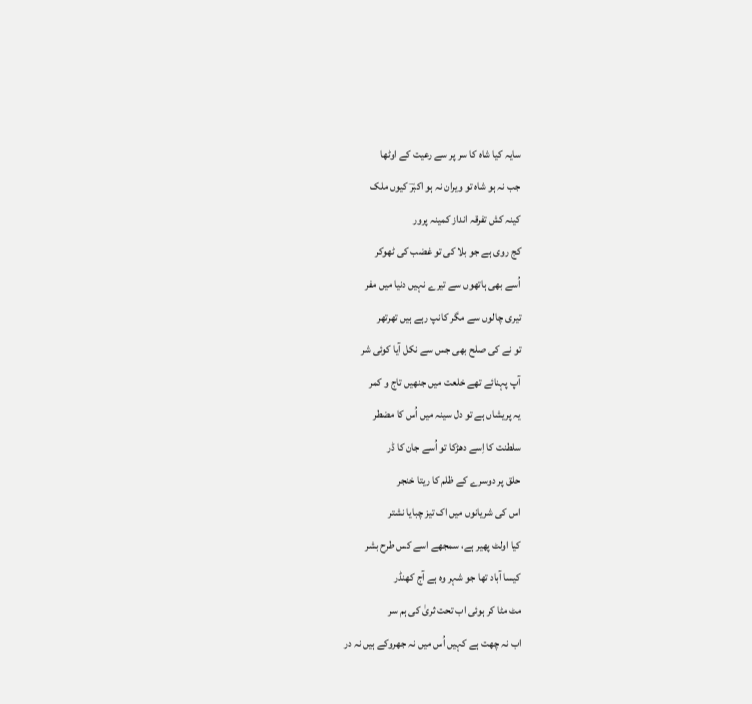سایہ کیا شاہ کا سر پر سے رعیت کے اوٹھا
جب نہ ہو شاہ تو ویران نہ ہو اکبرؔ کیوں ملک
کینہ کش تفرقہ انداز کمینہ پرور
کج روی ہے جو بلا کی تو غضب کی ٹھوکر
اُسے بھی ہاتھوں سے تیرے نہیں دنیا میں مفر
تیری چالوں سے مگر کانپ رہے ہیں تھرتھر
تو نے کی صلح بھی جس سے نکل آیا کوئی شر
آپ پہنائے تھے خلعت میں جنھیں تاج و کمر
یہ پریشاں ہے تو دل سینہ میں اُس کا مضطر
سلطنت کا اِسے دھڑکا تو اُسے جان کا ڈر
حلق پر دوسرے کے ظلم کا ریتا خنجر
اس کی شریانوں میں اک تیز چبایا نشتر
کیا اولٹ پھیر ہے، سمجھے اسے کس طرح بشر
کیسا آباد تھا جو شہر وہ ہے آج کھنڈر
مٹ مٹا کر ہوئی اب تحت ثریٰ کی ہم سر
اب نہ چھت ہے کہیں اُس میں نہ جھروکے ہیں نہ در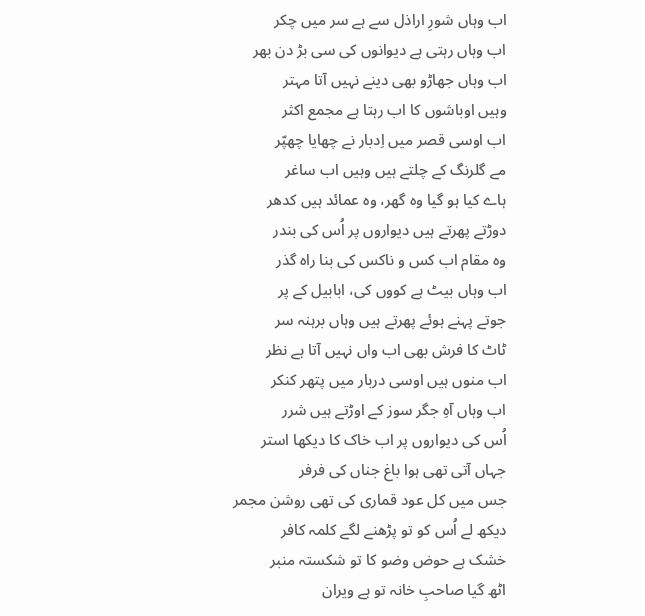اب وہاں شورِ اراذل سے ہے سر میں چکر
اب وہاں رہتی ہے دیوانوں کی سی بڑ دن بھر
اب وہاں جھاڑو بھی دینے نہیں آتا مہتر
وہیں اوباشوں کا اب رہتا ہے مجمع اکثر
اب اوسی قصر میں اِدبار نے چھایا چھپّر
مے گلرنگ کے چلتے ہیں وہیں اب ساغر
ہاے کیا ہو گیا وہ گھر، وہ عمائد ہیں کدھر
دوڑتے پھرتے ہیں دیواروں پر اُس کی بندر
وہ مقام اب کس و ناکس کی بنا راہ گذر
اب وہاں بیٹ ہے کووں کی، ابابیل کے پر
جوتے پہنے ہوئے پھرتے ہیں وہاں برہنہ سر
ٹاٹ کا فرش بھی اب واں نہیں آتا ہے نظر
اب منوں ہیں اوسی دربار میں پتھر کنکر
اب وہاں آہِ جگر سوز کے اوڑتے ہیں شرر
اُس کی دیواروں پر اب خاک کا دیکھا استر
جہاں آتی تھی ہوا باغ جناں کی فرفر
جس میں کل عود قماری کی تھی روشن مجمر
دیکھ لے اُس کو تو پڑھنے لگے کلمہ کافر
خشک ہے حوض وضو کا تو شکستہ منبر
اٹھ گیا صاحبِ خانہ تو ہے ویران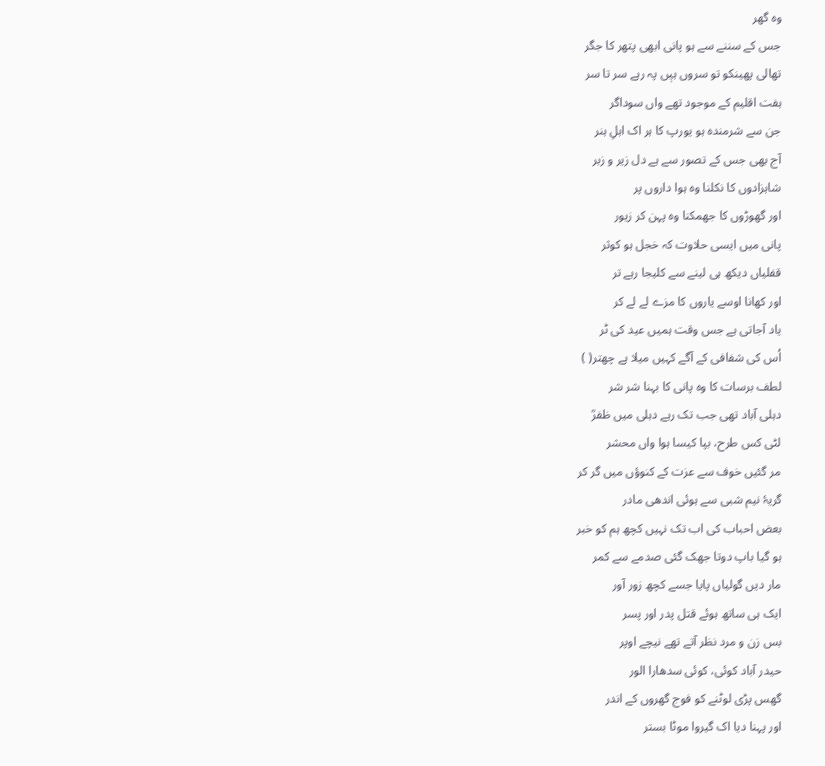وہ گھر
جس کے سننے سے ہو پانی ابھی پتھر کا جگر
تھالی پھینکو تو سروں ہیٖں پہ رہے سر تا سر
ہفت اقلیم کے موجود تھے واں سوداگر
جن سے شرمندہ ہو یورپ کا ہر اک اہلِ ہنر
آج بھی جس کے تصور سے ہے دل زیر و زبر
شاہزادوں کا نکلنا وہ ہوا داروں پر
اور گھوڑوں کا جھمکنا وہ پہن کر زیور
پانی میں ایسی حلاوت کہ خجل ہو کوثر
قفلیاں دیکھ ہی لینے سے کلیجا رہے تر
اور کھانا اوسے یاروں کا مزے لے لے کر
یاد آجاتی ہے جس وقت ہمیں عید کی ٹر
اُس کی شفافی کے آگے کہیں میلا ہے چھتر( )
لطف برسات کا وہ پانی کا بہنا شر شر
دہلی آباد تھی جب تک رہے دہلی میں ظفرؒ
لٹی کس طرح، بپا کیسا ہوا واں محشر
مر گئیں خوف سے عزت کے کنوؤں میں گر کر
گریۂ نیم شبی سے ہوئی اندھی مادر
بعض احباب کی اب تک نہیں کچھ ہم کو خبر
ہو گیا باپ دوتا جھک گئی صدمے سے کمر
مار دیں گولیاں پایا جسے کچھ زور آور
ایک ہی ساتھ ہوئے قتل پدر اور پسر
بس زن و مرد نظر آتے تھے نیچے اوپر
حیدر آباد کوئی، کوئی سدھارا الور
گھس پڑی لوٹنے کو فوج گھروں کے اندر
اور پہنا دیا اک گیروا موٹا بستر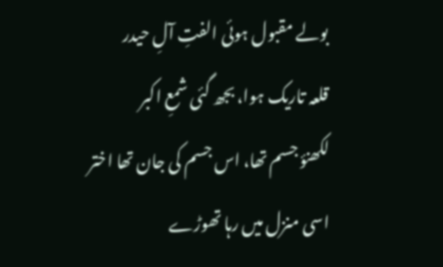بولے مقبول ہوئی الفتِ آلِ حیدر
قلعہ تاریک ہوا، بجھ گئی شمعِ اکبر
لکھنؤ جسم تھا، اس جسم کی جان تھا اختر
اسی منزل میں رہا تھوڑے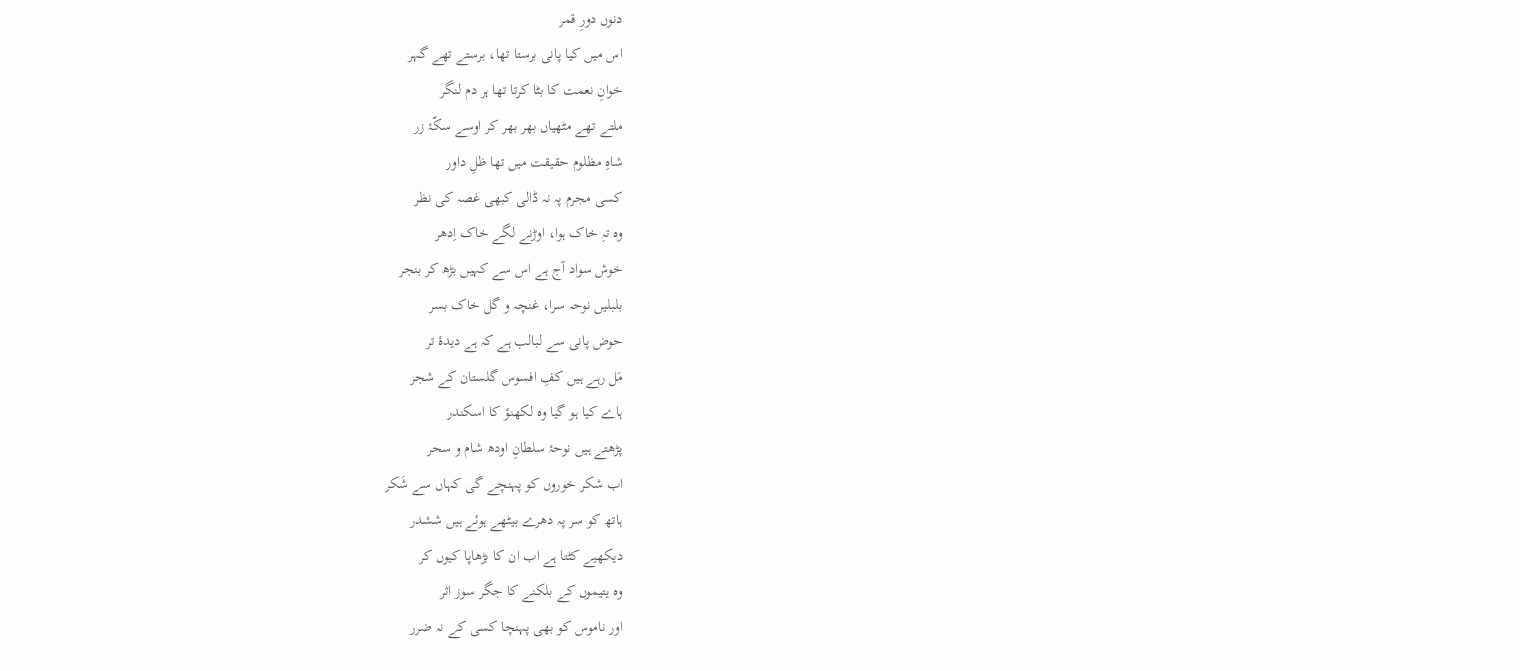دنوں دورِ قمر
اس میں کیا پانی برستا تھا، برستے تھے گہر
خوانِ نعمت کا بٹا کرتا تھا ہر دم لنگر
ملتے تھے مٹھیاں بھر بھر کر اوسے سکّۂ زر
شاہِ مظلوم حقیقت میں تھا ظلِ داور
کسی مجرم پہ نہ ڈالی کبھی غصہ کی نظر
وہ تہِ خاک ہوا، اوڑنے لگے خاک اِدھر
خوش سواد آج ہے اس سے کہیں بڑھ کر بنجر
بلبلیں نوحہ سرا، غنچہ و گل خاک بسر
حوض پانی سے لبالب ہے کہ ہے دیدۂ تر
مَل رہے ہیں کفِ افسوس گلستان کے شجر
ہاے کیا ہو گیا وہ لکھنؤ کا اسکندر
پڑھتے ہیں نوحۂ سلطانِ اودھ شام و سحر
اب شکر خوروں کو پہنچے گی کہاں سے شَکر
ہاتھ کو سر پہ دھرے بیٹھے ہوئے ہیں ششدر
دیکھیے کٹتا ہے اب ان کا بڑھاپا کیوں کر
وہ یتیموں کے بلکنے کا جگر سوز اثر
اور ناموس کو بھی پہنچا کسی کے نہ ضرر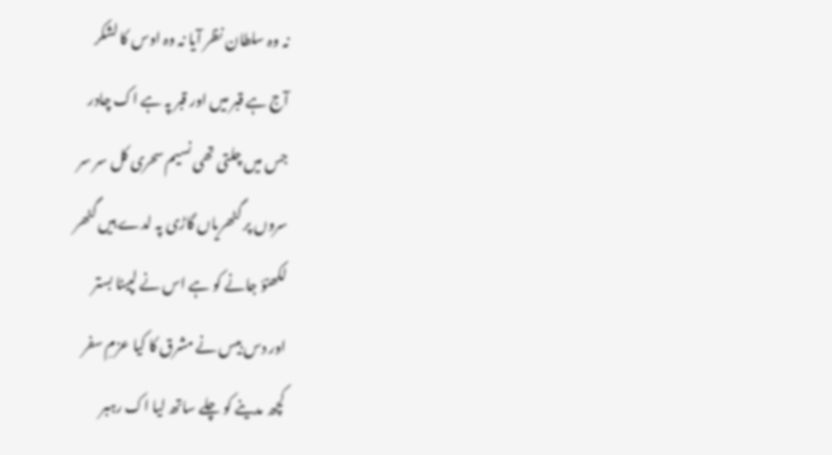نہ وہ سلطان نظر آیا نہ وہ اوس کا لشکر
آج ہے قبر میں اور قبر پہ ہے اک چادر
جس میں چلتی تھی نسیم سحری کل سر سر
سروں پر گٹھریاں گاڑی پہ لدے ہیں گٹھر
لکھنؤ جانے کو ہے اس نے لپیٹا بستر
اور دس بیس نے مشرق کا کیا عزمِ سفر
کچھ مدینے کو چلے ساتھ لیا اک رہبر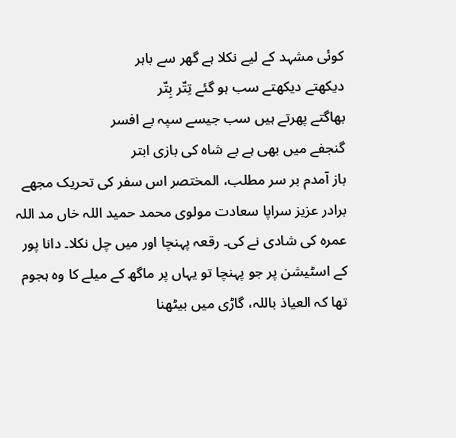کوئی مشہد کے لیے نکلا ہے گھر سے باہر
دیکھتے دیکھتے سب ہو گئے تِتّر بِتّر
بھاگتے پھرتے ہیں سب جیسے سپہ بے افسر
گنجفے میں بھی ہے بے شاہ کی بازی ابتر
باز آمدم بر سر مطلب، المختصر اس سفر کی تحریک مجھے برادر عزیز سراپا سعادت مولوی محمد حمید اللہ خاں مد اللہ عمرہ کی شادی نے کی۔ رقعہ پہنچا اور میں چل نکلا۔ دانا پور کے اسٹیشن پر جو پہنچا تو یہاں پر ماگھ کے میلے کا وہ ہجوم تھا کہ العیاذ باللہ، گاڑی میں بیٹھنا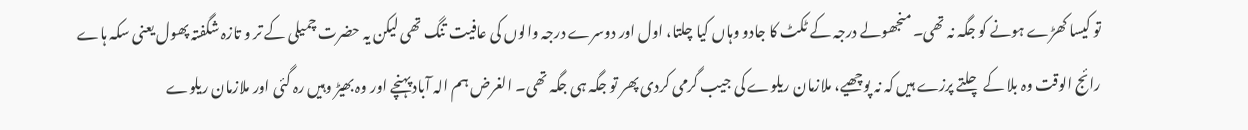تو کیسا کھڑے ہونے کو جگہ نہ تھی۔ منجھولے درجہ کے ٹکٹ کا جادو وہاں کیا چلتا، اول اور دوسرے درجہ والوں کی عافیت تنگ تھی لیکن یہ حضرت چمیلی کے تر و تازہ شگفتہ پھول یعنی سکہ ہاے رائج الوقت وہ بلا کے چلتے پرزے ہیں کہ نہ پوچھیے، ملازمان ریلوے کی جیب گرمی کردی پھر تو جگہ ہی جگہ تھی۔ الغرض ہم الہ آباد پہنچے اور وہ بھیڑ وہیں رہ گئی اور ملازمان ریلوے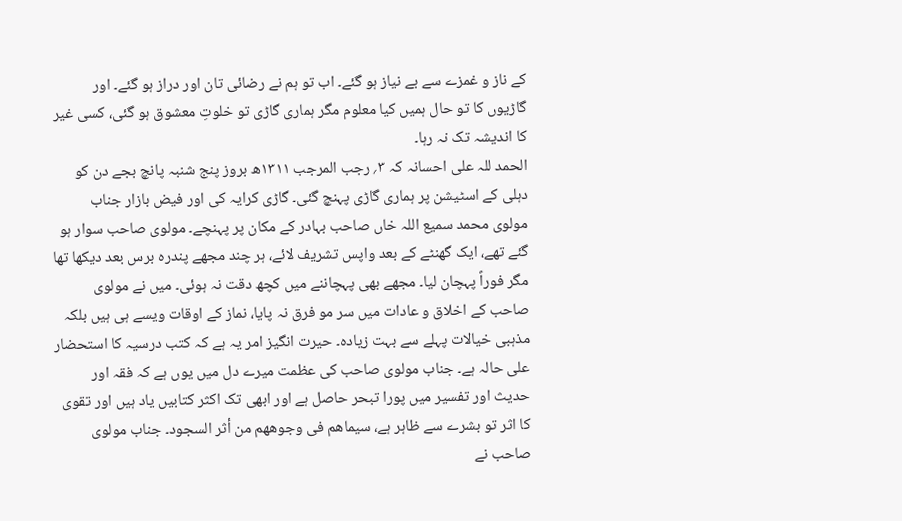کے ناز و غمزے سے بے نیاز ہو گئے۔ اب تو ہم نے رضائی تان اور دراز ہو گئے۔ اور گاڑیوں کا تو حال ہمیں کیا معلوم مگر ہماری گاڑی تو خلوتِ معشوق ہو گئی، کسی غیر کا اندیشہ تک نہ رہا۔
الحمد للہ علی احسانہ کہ ۳؍ رجب المرجب ۱۳۱۱ھ بروز پنج شنبہ پانچ بجے دن کو دہلی کے اسٹیشن پر ہماری گاڑی پہنچ گئی۔ گاڑی کرایہ کی اور فیض بازار جناب مولوی محمد سمیع اللہ خاں صاحب بہادر کے مکان پر پہنچے۔ مولوی صاحب سوار ہو گئے تھے، ایک گھنٹے کے بعد واپس تشریف لائے، ہر چند مجھے پندرہ برس بعد دیکھا تھا مگر فوراً پہچان لیا۔ مجھے بھی پہچاننے میں کچھ دقت نہ ہوئی۔ میں نے مولوی صاحب کے اخلاق و عادات میں سر مو فرق نہ پایا، نماز کے اوقات ویسے ہی ہیں بلکہ مذہبی خیالات پہلے سے بہت زیادہ۔ حیرت انگیز امر یہ ہے کہ کتب درسیہ کا استحضار علی حالہ ہے۔ جناب مولوی صاحب کی عظمت میرے دل میں یوں ہے کہ فقہ اور حدیث اور تفسیر میں پورا تبحر حاصل ہے اور ابھی تک اکثر کتابیں یاد ہیں اور تقوی کا اثر تو بشرے سے ظاہر ہے، سیماهم فی وجوههم من أثر السجود۔ جناب مولوی صاحب نے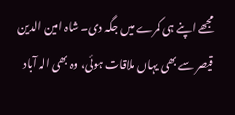مجھے اپنے ہی کمرے میں جگہ دی۔ شاہ امین الدین قیصر سے بھی یہاں ملاقات ہوئی، وہ بھی الہ آباد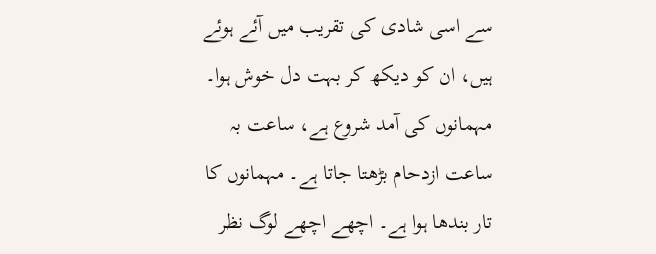سے اسی شادی کی تقریب میں آئے ہوئے ہیں، ان کو دیکھ کر بہت دل خوش ہوا۔ مہمانوں کی آمد شروع ہے، ساعت بہ ساعت ازدحام بڑھتا جاتا ہے۔ مہمانوں کا تار بندھا ہوا ہے۔ اچھے اچھے لوگ نظر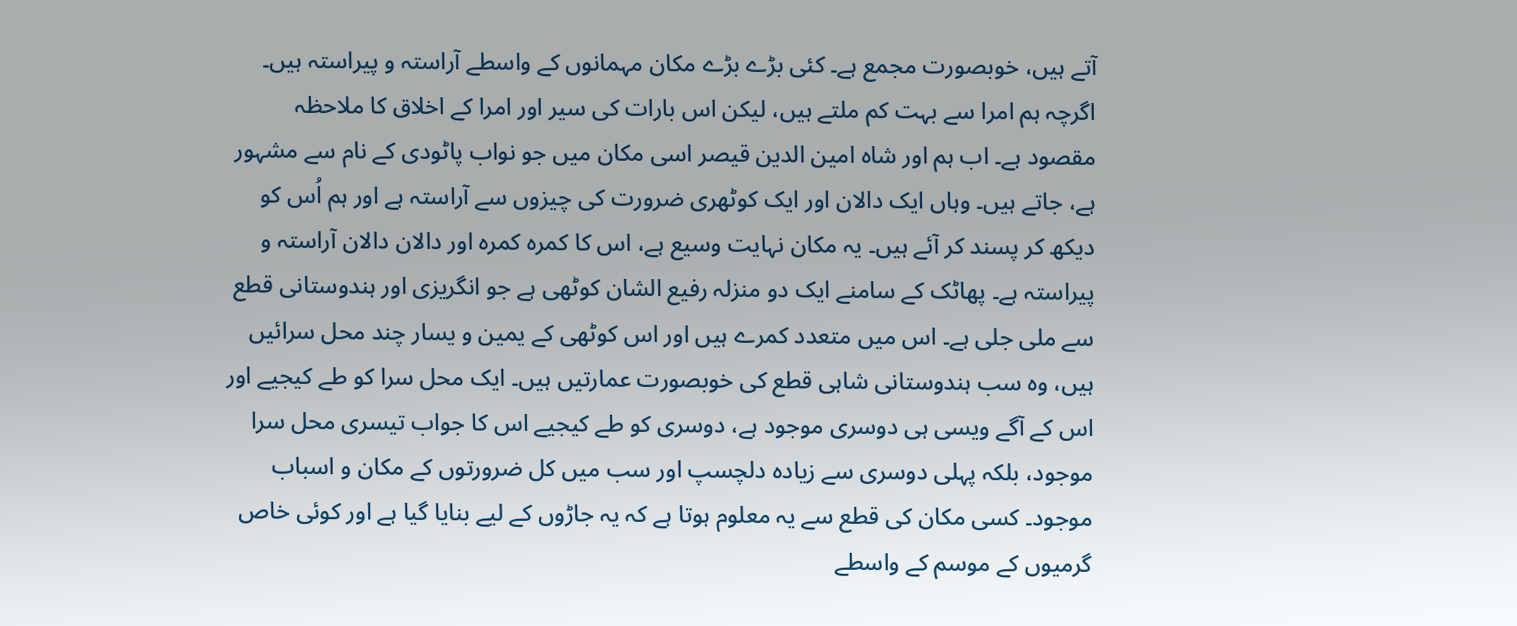آتے ہیں، خوبصورت مجمع ہے۔ کئی بڑے بڑے مکان مہمانوں کے واسطے آراستہ و پیراستہ ہیں۔ اگرچہ ہم امرا سے بہت کم ملتے ہیں، لیکن اس بارات کی سیر اور امرا کے اخلاق کا ملاحظہ مقصود ہے۔ اب ہم اور شاہ امین الدین قیصر اسی مکان میں جو نواب پاٹودی کے نام سے مشہور ہے، جاتے ہیں۔ وہاں ایک دالان اور ایک کوٹھری ضرورت کی چیزوں سے آراستہ ہے اور ہم اُس کو دیکھ کر پسند کر آئے ہیں۔ یہ مکان نہایت وسیع ہے، اس کا کمرہ کمرہ اور دالان دالان آراستہ و پیراستہ ہے۔ پھاٹک کے سامنے ایک دو منزلہ رفیع الشان کوٹھی ہے جو انگریزی اور ہندوستانی قطع سے ملی جلی ہے۔ اس میں متعدد کمرے ہیں اور اس کوٹھی کے یمین و یسار چند محل سرائیں ہیں، وہ سب ہندوستانی شاہی قطع کی خوبصورت عمارتیں ہیں۔ ایک محل سرا کو طے کیجیے اور اس کے آگے ویسی ہی دوسری موجود ہے، دوسری کو طے کیجیے اس کا جواب تیسری محل سرا موجود، بلکہ پہلی دوسری سے زیادہ دلچسپ اور سب میں کل ضرورتوں کے مکان و اسباب موجود۔ کسی مکان کی قطع سے یہ معلوم ہوتا ہے کہ یہ جاڑوں کے لیے بنایا گیا ہے اور کوئی خاص گرمیوں کے موسم کے واسطے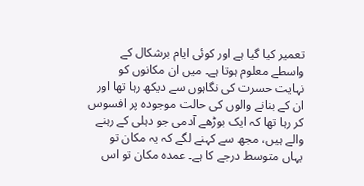تعمیر کیا گیا ہے اور کوئی ایام برشکال کے واسطے معلوم ہوتا ہے۔ میں ان مکانوں کو نہایت حسرت کی نگاہوں سے دیکھ رہا تھا اور ان کے بنانے والوں کی حالت موجودہ پر افسوس کر رہا تھا کہ ایک بوڑھے آدمی جو دہلی کے رہنے والے ہیں، مجھ سے کہنے لگے کہ یہ مکان تو یہاں متوسط درجے کا ہے۔ عمدہ مکان تو اس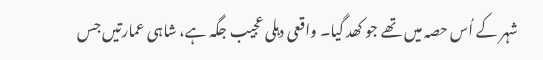شہر کے اُس حصہ میں تھے جو کھد گیا۔ واقعی دہلی عجیب جگہ ہے، شاہی عمارتیں جس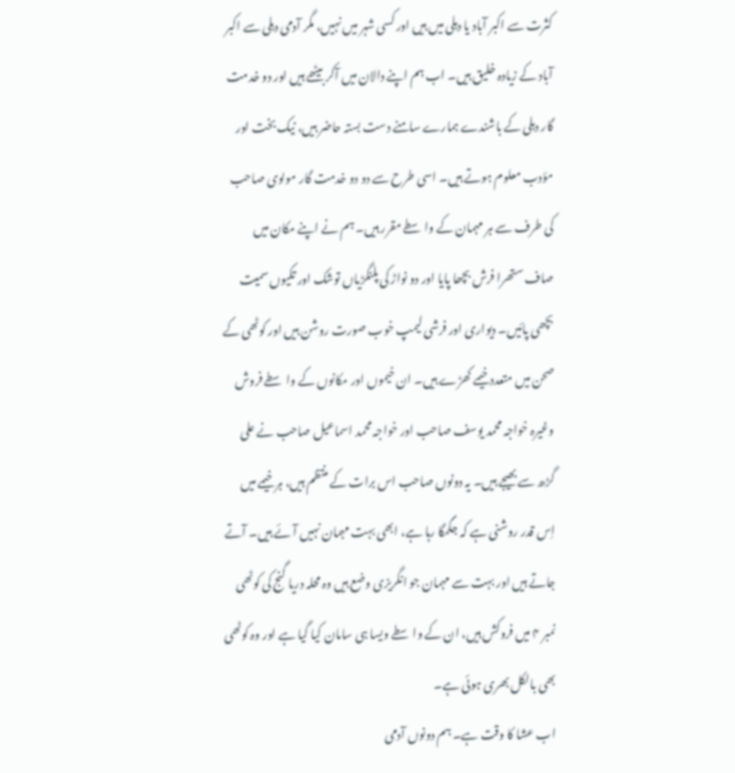کثرت سے اکبر آباد یا دہلی میں ہیں اور کسی شہر میں نہیں، مگر آدمی دہلی سے اکبر آباد کے زیادہ خلیق ہیں۔ اب ہم اپنے دالان میں آکر بیٹھے ہیں اور دو خدمت گار دہلی کے باشندے ہمارے سامنے دست بستہ حاضر ہیں، نیک بخت اور مؤدب معلوم ہوتے ہیں۔ اسی طرح سے دو دو خدمت گار مولوی صاحب کی طرف سے ہر مہمان کے واسطے مقرر ہیں۔ ہم نے اپنے مکان میں صاف ستھرا فرش بچھا پایا اور دو نواڑ کی پلنگڑیاں توشک اور تکیوں سمیت بچھی پائیں۔ دیواری اور فرشی لیمپ خوب صورت روشن ہیں اور کوٹھی کے صحن میں متعدد خیمے کھڑے ہیں۔ ان خیموں اور مکانوں کے واسطے فروش وغیرہ خواجہ محمد یوسف صاحب اور خواجہ محمد اسماعیل صاحب نے علی گڑھ سے بھیجے ہیں۔ یہ دونوں صاحب اس برات کے منتظم ہیں، ہر خیمے میں اِس قدر روشنی ہے کہ جگمگا رہا ہے، ابھی بہت مہمان نہیں آئے ہیں۔ آتے جاتے ہیں اور بہت سے مہمان جو انگریزی وضع ہیں وہ محلہ دریا گنج کی کوٹھی نمبر ۴ میں فروکش ہیں، ان کے واسطے ویسا ہی سامان کیا گیا ہے اور وہ کوٹھی بھی بالکل بھری ہوئی ہے۔
اب عشا کا وقت ہے۔ ہم دونوں آدمی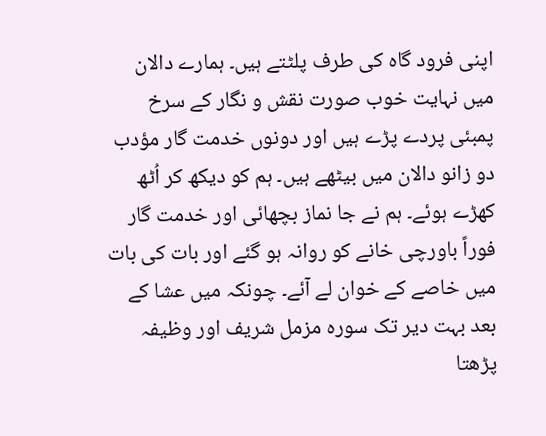اپنی فرود گاہ کی طرف پلٹتے ہیں۔ ہمارے دالان میں نہایت خوب صورت نقش و نگار کے سرخ پمبئی پردے پڑے ہیں اور دونوں خدمت گار مؤدب دو زانو دالان میں بیٹھے ہیں۔ ہم کو دیکھ کر اُٹھ کھڑے ہوئے۔ ہم نے جا نماز بچھائی اور خدمت گار فوراً باورچی خانے کو روانہ ہو گئے اور بات کی بات میں خاصے کے خوان لے آئے۔ چونکہ میں عشا کے بعد بہت دیر تک سورہ مزمل شریف اور وظیفہ پڑھتا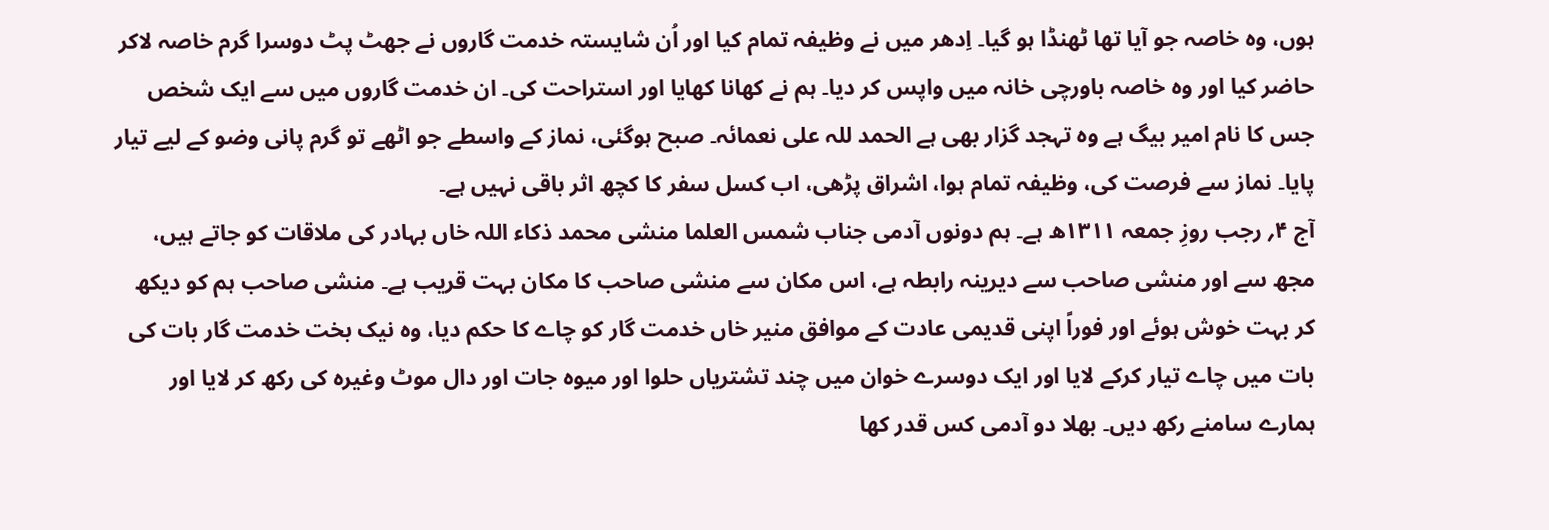ہوں، وہ خاصہ جو آیا تھا ٹھنڈا ہو گیا۔ اِدھر میں نے وظیفہ تمام کیا اور اُن شایستہ خدمت گاروں نے جھٹ پٹ دوسرا گرم خاصہ لاکر حاضر کیا اور وہ خاصہ باورچی خانہ میں واپس کر دیا۔ ہم نے کھانا کھایا اور استراحت کی۔ ان خدمت گاروں میں سے ایک شخص جس کا نام امیر بیگ ہے وہ تہجد گزار بھی ہے الحمد للہ علی نعمائہ۔ صبح ہوگئی، نماز کے واسطے جو اٹھے تو گرم پانی وضو کے لیے تیار پایا۔ نماز سے فرصت کی، وظیفہ تمام ہوا، اشراق پڑھی، اب کسل سفر کا کچھ اثر باقی نہیں ہے۔
آج ۴؍ رجب روزِ جمعہ ۱۳۱۱ھ ہے۔ ہم دونوں آدمی جناب شمس العلما منشی محمد ذکاء اللہ خاں بہادر کی ملاقات کو جاتے ہیں، مجھ سے اور منشی صاحب سے دیرینہ رابطہ ہے، اس مکان سے منشی صاحب کا مکان بہت قریب ہے۔ منشی صاحب ہم کو دیکھ کر بہت خوش ہوئے اور فوراً اپنی قدیمی عادت کے موافق منیر خاں خدمت گار کو چاے کا حکم دیا، وہ نیک بخت خدمت گار بات کی بات میں چاے تیار کرکے لایا اور ایک دوسرے خوان میں چند تشتریاں حلوا اور میوہ جات اور دال موٹ وغیرہ کی رکھ کر لایا اور ہمارے سامنے رکھ دیں۔ بھلا دو آدمی کس قدر کھا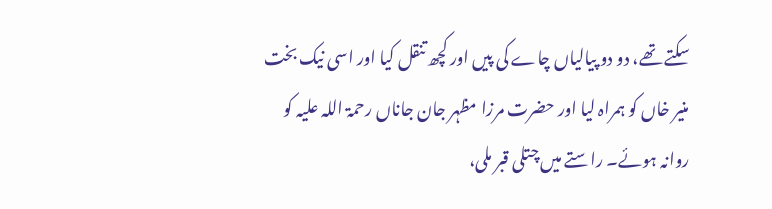سکتے تھے، دو دو پیالیاں چاے کی پیں اور کچھ تنقل کیا اور اسی نیک بخت منیر خاں کو ہمراہ لیا اور حضرت مرزا مظہر جان جاناں رحمۃ اللہ علیہ کو روانہ ہوئے۔ راستے میں چتلی قبر ملی،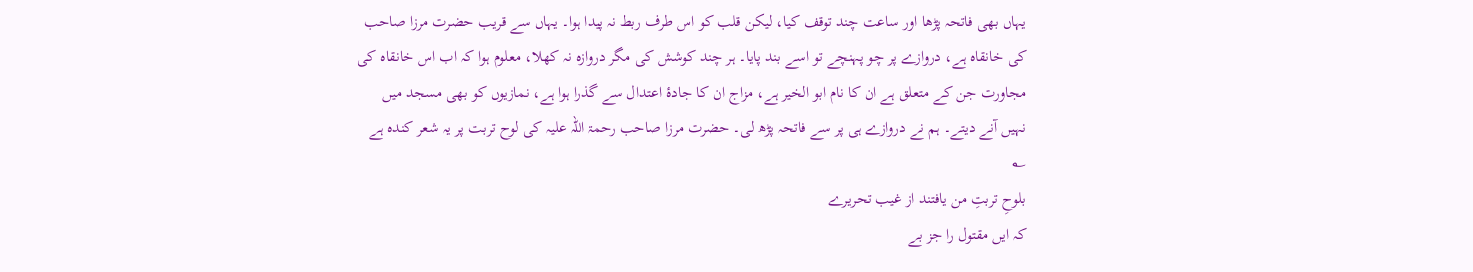یہاں بھی فاتحہ پڑھا اور ساعت چند توقف کیا، لیکن قلب کو اس طرف ربط نہ پیدا ہوا۔ یہاں سے قریب حضرت مرزا صاحب کی خانقاہ ہے، دروازے پر چو پہنچے تو اسے بند پایا۔ ہر چند کوشش کی مگر دروازہ نہ کھلا، معلوم ہوا کہ اب اس خانقاہ کی مجاورت جن کے متعلق ہے ان کا نام ابو الخیر ہے، مزاج ان کا جادۂ اعتدال سے گذرا ہوا ہے، نمازیوں کو بھی مسجد میں نہیں آنے دیتے۔ ہم نے دروازے ہی پر سے فاتحہ پڑھ لی۔ حضرت مرزا صاحب رحمۃ اللہ علیہ کی لوح تربت پر یہ شعر کندہ ہے ؎
بلوحِ تربتِ من یافتند از غیب تحریرے
کہ ایں مقتول را جز بے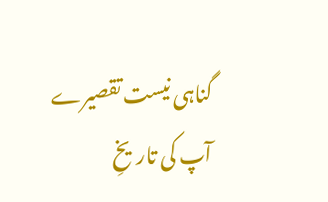گناہی نیست تقصیرے
آپ کی تاریخِ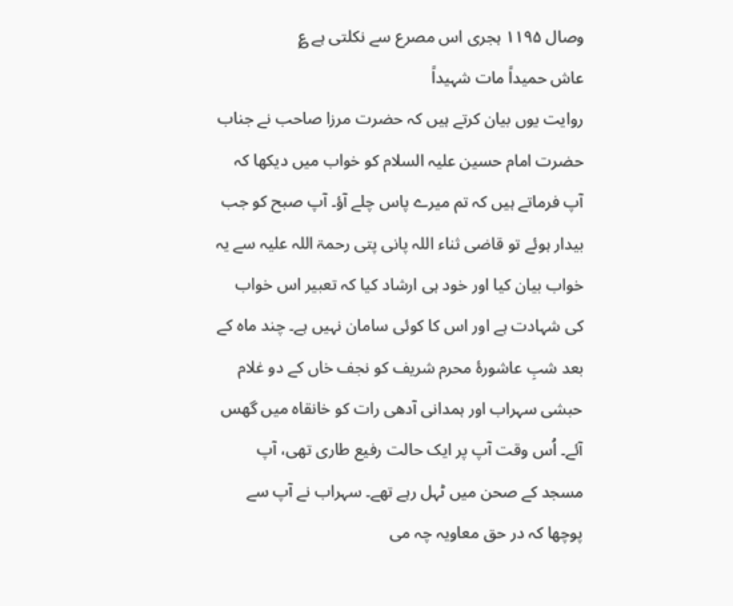وصال ۱۱۹۵ ہجری اس مصرع سے نکلتی ہے ؏
عاش حمیداً مات شہیداً
روایت یوں بیان کرتے ہیں کہ حضرت مرزا صاحب نے جناب حضرت امام حسین علیہ السلام کو خواب میں دیکھا کہ آپ فرماتے ہیں کہ تم میرے پاس چلے آؤ۔ آپ صبح کو جب بیدار ہوئے تو قاضی ثناء اللہ پانی پتی رحمۃ اللہ علیہ سے یہ خواب بیان کیا اور خود ہی ارشاد کیا کہ تعبیر اس خواب کی شہادت ہے اور اس کا کوئی سامان نہیں ہے۔ چند ماہ کے بعد شبِ عاشورۂ محرم شریف کو نجف خاں کے دو غلام حبشی سہراب اور ہمدانی آدھی رات کو خانقاہ میں گھس آئے۔ اُس وقت آپ پر ایک حالت رفیع طاری تھی، آپ مسجد کے صحن میں ٹہل رہے تھے۔ سہراب نے آپ سے پوچھا کہ در حق معاویہ چہ می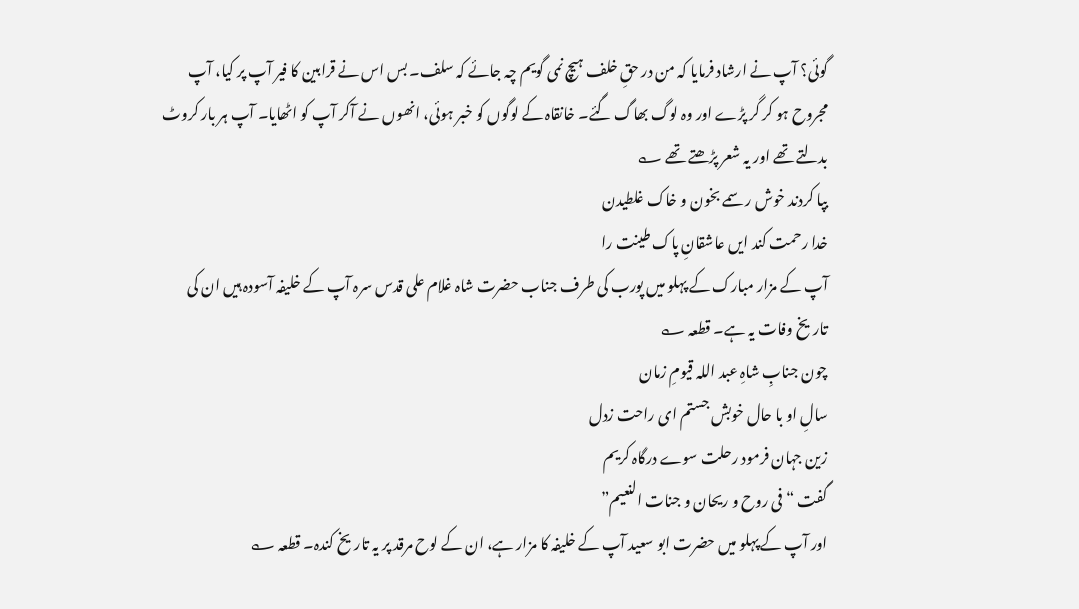گوئی؟ آپ نے ارشاد فرمایا کہ من در حقِ خلف ہیچ نمی گویم چہ جائے کہ سلف۔ بس اس نے قرابین کا فیر آپ پر کیا، آپ مجروح ہو کر گر پڑے اور وہ لوگ بھاگ گئے۔ خانقاہ کے لوگوں کو خبر ہوئی، انھوں نے آکر آپ کو اٹھایا۔ آپ ہر بار کروٹ بدلتے تھے اور یہ شعر پڑھتے تھے ؎
بپا کردند خوش رسمے بخون و خاک غلطیدن
خدا رحمت کند ایں عاشقانِ پاک طینت را
آپ کے مزار مبارک کے پہلو میں پورب کی طرف جناب حضرت شاہ غلام علی قدس سرہ آپ کے خلیفہ آسودہ ہیں ان کی تاریخ وفات یہ ہے۔ قطعہ ؎
چون جنابِ شاہِ عبد اللہ قیومِ زمان
سالِ او با حال خوبش جستم ای راحت زدل
زین جہان فرمود رحلت سوے درگاہ کریم
گفت “فی روح و ریحان و جنات النعیم”
اور آپ کے پہلو میں حضرت ابو سعید آپ کے خلیفہ کا مزار ہے، ان کے لوح مرقد پر یہ تاریخ کندہ۔ قطعہ ؎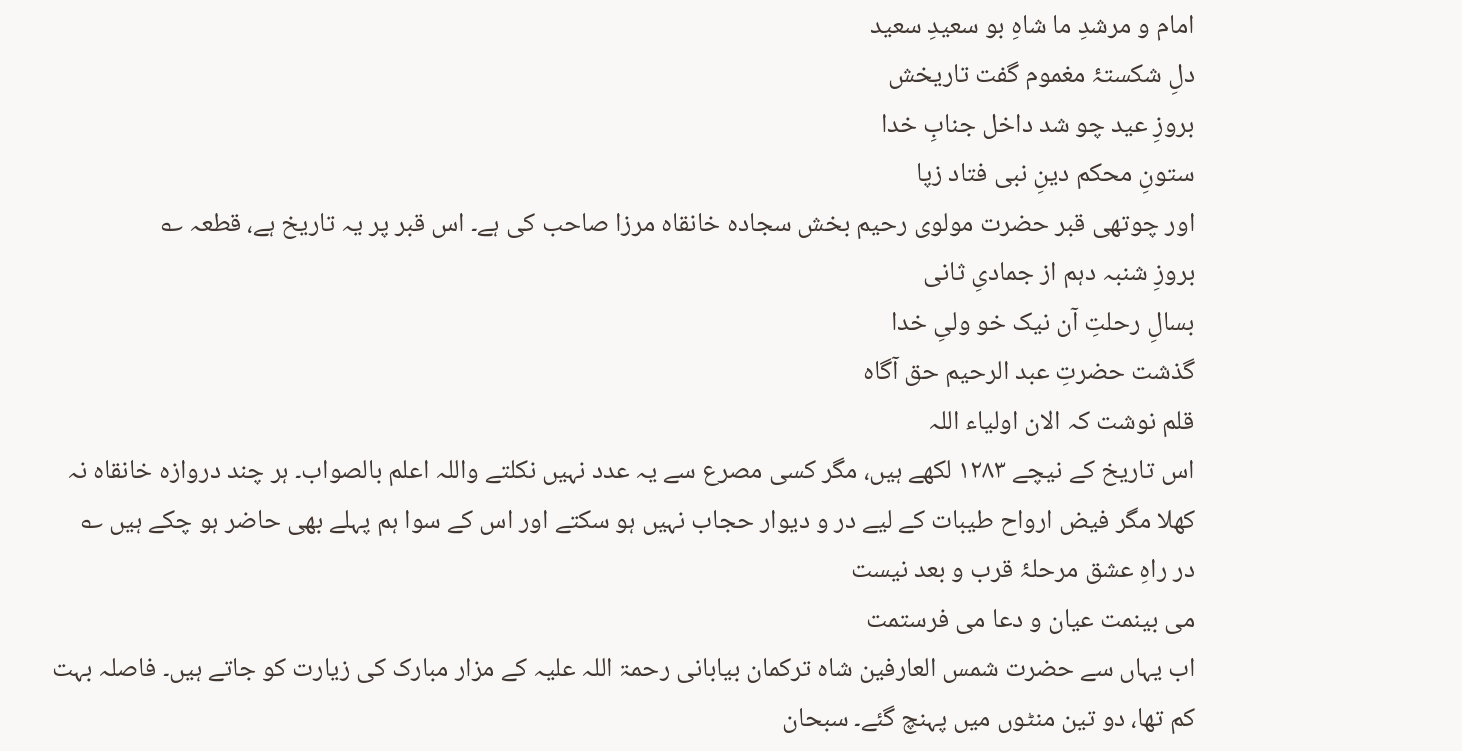امام و مرشدِ ما شاہِ بو سعیدِ سعید
دلِ شکستۂ مغموم گفت تاریخش
بروزِ عید چو شد داخل جنابِ خدا
ستونِ محکم دینِ نبی فتاد زپا
اور چوتھی قبر حضرت مولوی رحیم بخش سجادہ خانقاہ مرزا صاحب کی ہے۔ اس قبر پر یہ تاریخ ہے، قطعہ ؎
بروزِ شنبہ دہم از جمادیِ ثانی
بسالِ رحلتِ آن نیک خو ولیِ خدا
گذشت حضرتِ عبد الرحیم حق آگاہ
قلم نوشت کہ الان اولیاء اللہ
اس تاریخ کے نیچے ۱۲۸۳ لکھے ہیں، مگر کسی مصرع سے یہ عدد نہیں نکلتے واللہ اعلم بالصواب۔ ہر چند دروازہ خانقاہ نہ کھلا مگر فیض ارواح طیبات کے لیے در و دیوار حجاب نہیں ہو سکتے اور اس کے سوا ہم پہلے بھی حاضر ہو چکے ہیں ؎
در راہِ عشق مرحلۂ قرب و بعد نیست
می بینمت عیان و دعا می فرستمت
اب یہاں سے حضرت شمس العارفین شاہ ترکمان بیابانی رحمۃ اللہ علیہ کے مزار مبارک کی زیارت کو جاتے ہیں۔ فاصلہ بہت کم تھا، دو تین منٹوں میں پہنچ گئے۔ سبحان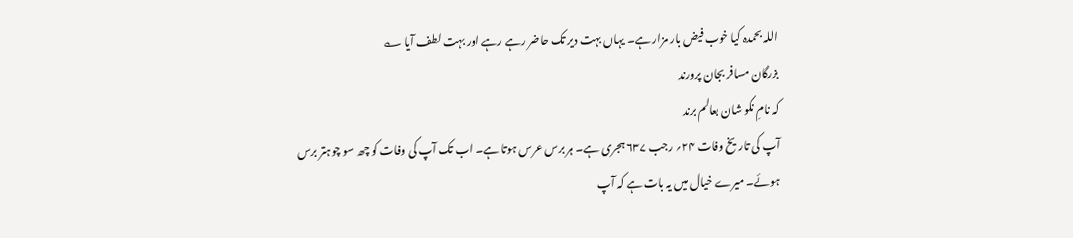اللہ بحمدہ کیا خوب فیض بار مزار ہے۔ یہاں بہت دیر تک حاضر رہے رہے اور بہت لطف آیا ؎
بزرگان مسافر بجان پرورند
کہ نامِ نکو شان بعالم برند
آپ کی تاریخ وفات ۲۴؍ رجب ۶۳۷ ہجری ہے۔ ہر برس عرس ہوتا ہے۔ اب تک آپ کی وفات کو چھ سو چوہتر برس ہوئے۔ میرے خیال میں یہ بات ہے کہ آپ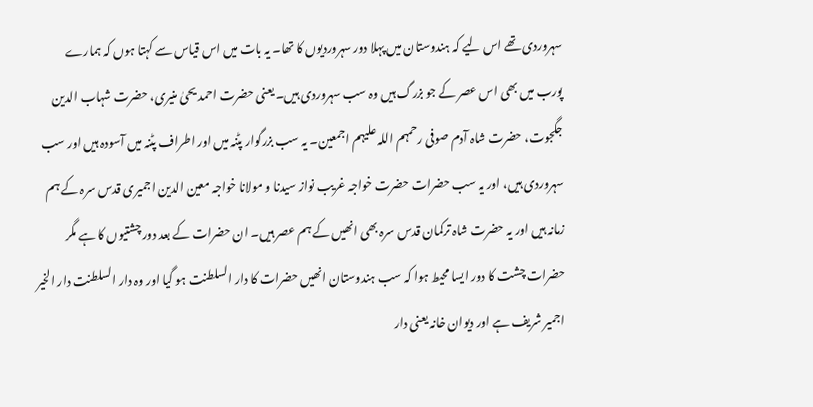سہروردی تھے اس لیے کہ ہندوستان میں پہلا دور سہروردیوں کا تھا۔ یہ بات میں اس قیاس سے کہتا ہوں کہ ہمارے پورب میں بھی اس عصر کے جو بزرگ ہیں وہ سب سہروردی ہیں۔ یعنی حضرت احمد یحیٰ منیری، حضرت شہاب الدین جگجوت، حضرت شاہ آدم صوفی رحمہم اللہ علیہم اجمعین۔ یہ سب بزرگوار پٹنہ میں اور اطراف پٹنہ میں آسودہ ہیں اور سب سہروردی ہیں، اور یہ سب حضرات حضرت خواجہ غریب نواز سیدنا و مولانا خواجہ معین الدین اجمیری قدس سرہ کے ہم زمانہ ہیں اور یہ حضرت شاہ ترکمان قدس سرہ بھی انھیں کے ہم عصر ہیں۔ ان حضرات کے بعد دور چشتیوں کا ہے مگر حضرات چشت کا دور ایسا محیط ہوا کہ سب ہندوستان انھیں حضرات کا دار السلطنت ہو گیا اور وہ دار السلطنت دار الخیر اجمیر شریف ہے اور دیوان خانہ یعنی دار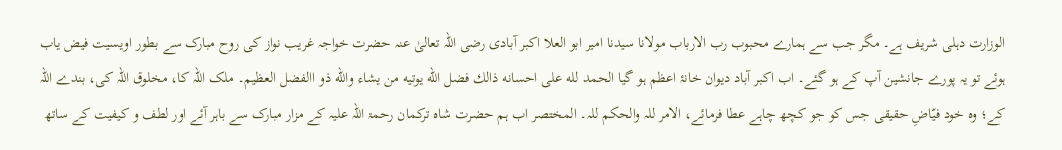الوزارت دہلی شریف ہے۔ مگر جب سے ہمارے محبوب رب الارباب مولانا سیدنا امیر ابو العلا اکبر آبادی رضی اللہ تعالیٰ عنہ حضرت خواجہ غریب نواز کی روح مبارک سے بطور اویسیت فیض یاب ہوئے تو یہ پورے جانشین آپ کے ہو گئے۔ اب اکبر آباد دیوان خانۂ اعظم ہو گیا الحمد لله علی احسانه ذالك فضل الله يوتيه من يشاء والله ذو االفضل العظیم۔ ملک اللہ کا، مخلوق اللہ کی، بندے اللہ کے؛ وہ خود فیّاضِ حقیقی جس کو جو کچھ چاہے عطا فرمائے، الامر للہ والحکم للہ۔ المختصر اب ہم حضرت شاہ ترکمان رحمۃ اللہ علیہ کے مزار مبارک سے باہر آئے اور لطف و کیفیت کے ساتھ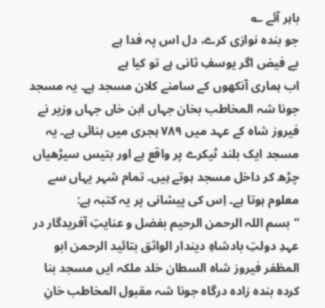باہر آئے ؎
جو بندہ نوازی کرے، دل اس پہ فدا ہے
بے فیض اگر یوسفِ ثانی ہے تو کیا ہے
اب ہماری آنکھوں کے سامنے کلان مسجد ہے۔ یہ مسجد جونا شہ المخاطب بخان جہاں ابن خاں جہاں وزیر نے فیروز شاہ کے عہد میں ۷۸۹ ہجری میں بنائی ہے۔ یہ مسجد ایک بلند ٹیکرے پر واقع ہے اور بتیس سیڑھیاں چڑھ کر داخل مسجد ہوتے ہیں۔ تمام شہر یہاں سے معلوم ہوتا ہے۔ اِس کی پیشانی پر یہ کتبہ ہے:
“بسم اللہ الرحمن الرحیم بفضل و عنایتِ آفریدگار در عہدِ دولتِ بادشاہِ دیندار الواثق بتائید الرحمن ابو المظفر فیروز شاہ السطان خلد ملکہ ایں مسجد بنا کردہ بندہ زادہ درگاہ جونا شہ مقبول المخاطب خانِ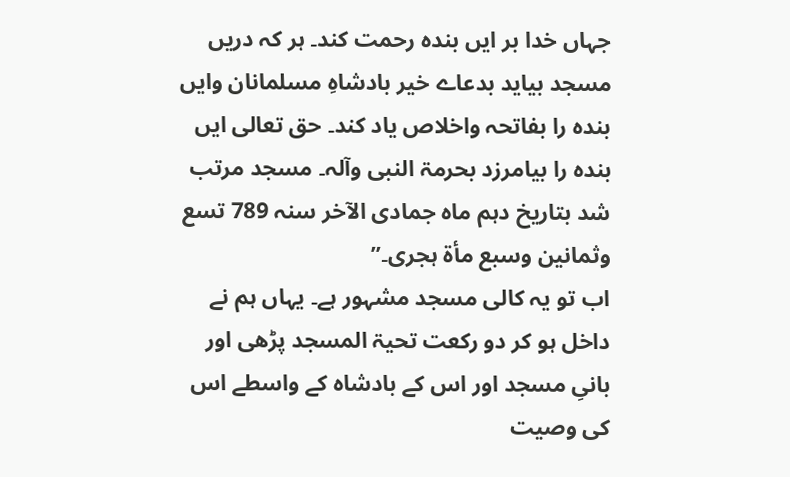جہاں خدا بر ایں بندہ رحمت کند۔ ہر کہ دریں مسجد بیاید بدعاے خیر بادشاہِ مسلمانان وایں بندہ را بفاتحہ واخلاص یاد کند۔ حق تعالی ایں بندہ را بیامرزد بحرمۃ النبی وآلہ۔ مسجد مرتب شد بتاریخ دہم ماہ جمادی الآخر سنہ 789 تسع وثمانین وسبع مأۃ ہجری۔”
اب تو یہ کالی مسجد مشہور ہے۔ یہاں ہم نے داخل ہو کر دو رکعت تحیۃ المسجد پڑھی اور بانیِ مسجد اور اس کے بادشاہ کے واسطے اس کی وصیت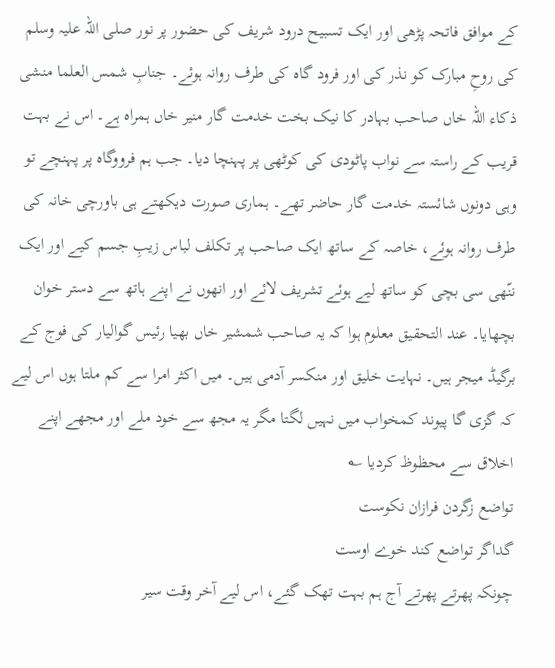کے موافق فاتحہ پڑھی اور ایک تسبیح درود شریف کی حضور پر نور صلی اللہ علیہ وسلم کی روحِ مبارک کو نذر کی اور فرود گاہ کی طرف روانہ ہوئے۔ جنابِ شمس العلما منشی ذکاء اللہ خاں صاحب بہادر کا نیک بخت خدمت گار منیر خاں ہمراہ ہے۔ اس نے بہت قریب کے راستہ سے نواب پاٹودی کی کوٹھی پر پہنچا دیا۔ جب ہم فرووگاہ پر پہنچے تو وہی دونوں شائستہ خدمت گار حاضر تھے۔ ہماری صورت دیکھتے ہی باورچی خانہ کی طرف روانہ ہوئے، خاصہ کے ساتھ ایک صاحب پر تکلف لباس زیبِ جسم کیے اور ایک ننّھی سی بچی کو ساتھ لیے ہوئے تشریف لائے اور انھوں نے اپنے ہاتھ سے دستر خوان بچھایا۔ عند التحقیق معلوم ہوا کہ یہ صاحب شمشیر خاں بھیا رئیس گوالیار کی فوج کے برگیڈ میجر ہیں۔ نہایت خلیق اور منکسر آدمی ہیں۔ میں اکثر امرا سے کم ملتا ہوں اس لیے کہ گزی گا پیوند کمخواب میں نہیں لگتا مگر یہ مجھ سے خود ملے اور مجھے اپنے اخلاق سے محظوظ کردیا ؎
تواضع زگردن فرازان نکوست
گداگر تواضع کند خوے اوست
چونکہ پھرتے پھرتے آج ہم بہت تھک گئے، اس لیے آخر وقت سیر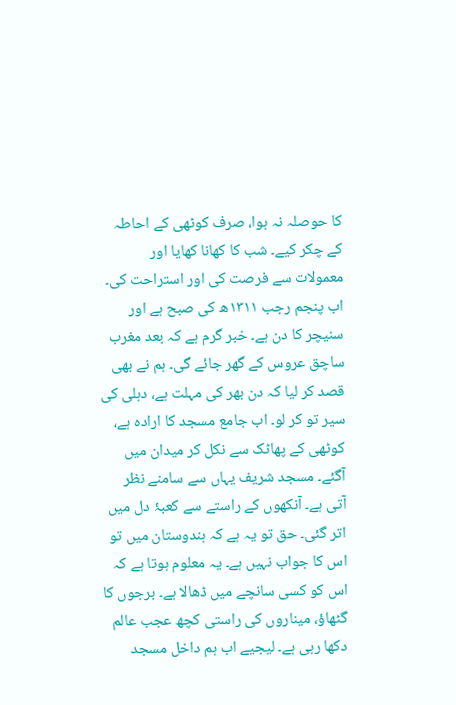کا حوصلہ نہ ہوا، صرف کوٹھی کے احاطہ کے چکر کیے۔ شب کا کھانا کھایا اور معمولات سے فرصت کی اور استراحت کی۔
اب پنجم رجب ۱۳۱۱ھ کی صبح ہے اور سنیچر کا دن ہے۔ خبر گرم ہے کہ بعد مغرب ساچق عروس کے گھر جائے گی۔ ہم نے بھی قصد کر لیا کہ دن بھر کی مہلت ہے، دہلی کی سیر تو کر لو۔ اب جامع مسجد کا ارادہ ہے، کوٹھی کے پھاٹک سے نکل کر میدان میں آگئے۔ مسجد شریف یہاں سے سامنے نظر آتی ہے۔ آنکھوں کے راستے سے کعبۂ دل میں اتر گئی۔ حق تو یہ ہے کہ ہندوستان میں تو اس کا جواب نہیں ہے۔ یہ معلوم ہوتا ہے کہ اس کو کسی سانچے میں ڈھالا ہے۔ برجوں کا گٹھاؤ، میناروں کی راستی کچھ عجب عالم دکھا رہی ہے۔ لیجیے اب ہم داخل مسجد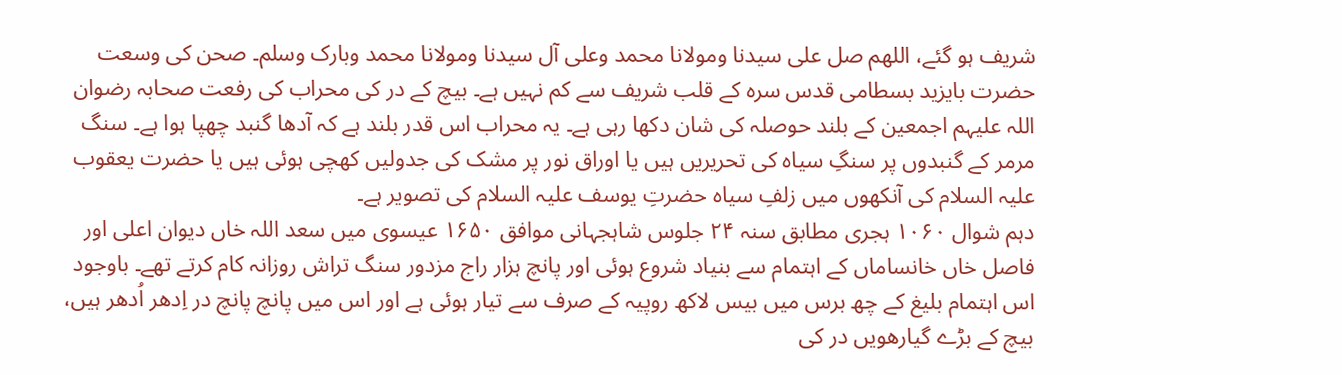شریف ہو گئے، اللھم صل علی سیدنا ومولانا محمد وعلی آل سیدنا ومولانا محمد وبارک وسلم۔ صحن کی وسعت حضرت بایزید بسطامی قدس سرہ کے قلب شریف سے کم نہیں ہے۔ بیچ کے در کی محراب کی رفعت صحابہ رضوان اللہ علیہم اجمعین کے بلند حوصلہ کی شان دکھا رہی ہے۔ یہ محراب اس قدر بلند ہے کہ آدھا گنبد چھپا ہوا ہے۔ سنگ مرمر کے گنبدوں پر سنگِ سیاہ کی تحریریں ہیں یا اوراق نور پر مشک کی جدولیں کھچی ہوئی ہیں یا حضرت یعقوب علیہ السلام کی آنکھوں میں زلفِ سیاہ حضرتِ یوسف علیہ السلام کی تصویر ہے۔
دہم شوال ۱۰۶۰ ہجری مطابق سنہ ۲۴ جلوس شاہجہانی موافق ۱۶۵۰ عیسوی میں سعد اللہ خاں دیوان اعلی اور فاصل خاں خانساماں کے اہتمام سے بنیاد شروع ہوئی اور پانچ ہزار راج مزدور سنگ تراش روزانہ کام کرتے تھے۔ باوجود اس اہتمام بلیغ کے چھ برس میں بیس لاکھ روپیہ کے صرف سے تیار ہوئی ہے اور اس میں پانچ پانچ در اِدھر اُدھر ہیں، بیچ کے بڑے گیارھویں در کی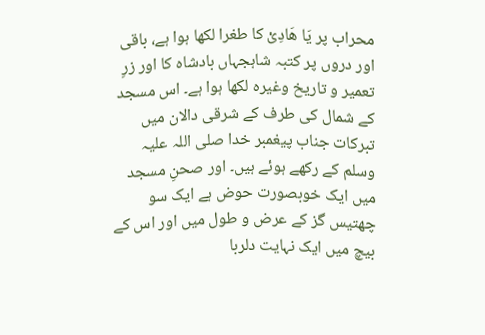محراب پر یَا ھَادِیْ کا طغرا لکھا ہوا ہے، باقی اور دروں پر کتبہ شاہجہاں بادشاہ کا اور زرِ تعمیر و تاریخ وغیرہ لکھا ہوا ہے۔ اس مسجد کے شمال کی طرف کے شرقی دالان میں تبرکات جناب پیغمبر خدا صلی اللہ علیہ وسلم کے رکھے ہوئے ہیں۔ اور صحنِ مسجد میں ایک خوبصورت حوض ہے ایک سو چھتیس گز کے عرض و طول میں اور اس کے بیچ میں ایک نہایت دلربا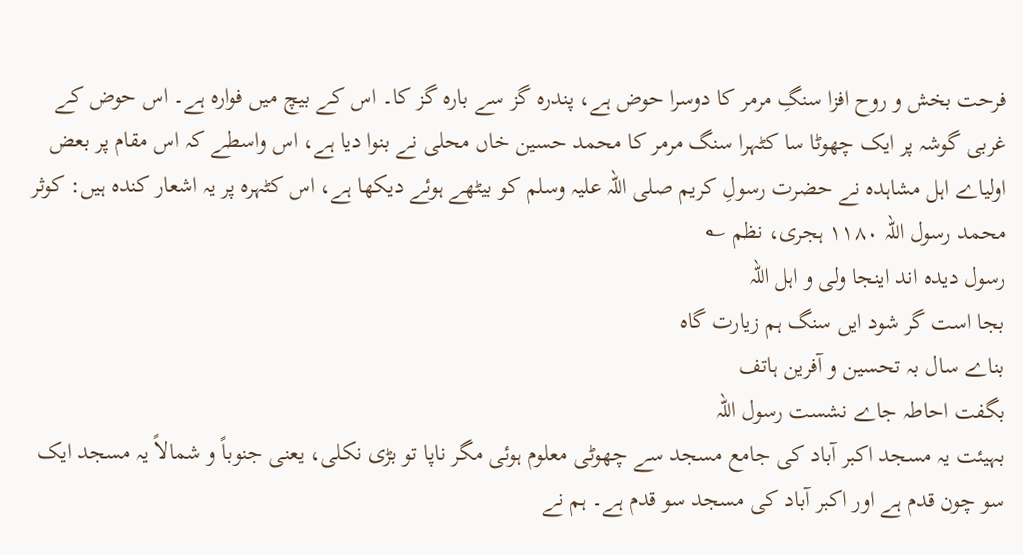فرحت بخش و روح افزا سنگِ مرمر کا دوسرا حوض ہے، پندرہ گز سے بارہ گز کا۔ اس کے بیچ میں فوارہ ہے۔ اس حوض کے غربی گوشہ پر ایک چھوٹا سا کٹہرا سنگ مرمر کا محمد حسین خاں محلی نے بنوا دیا ہے، اس واسطے کہ اس مقام پر بعض اولیاے اہل مشاہدہ نے حضرت رسولِ کریم صلی اللہ علیہ وسلم کو بیٹھے ہوئے دیکھا ہے، اس کٹہرہ پر یہ اشعار کندہ ہیں: کوثر محمد رسول اللہ ۱۱۸۰ ہجری، نظم ؎
رسول دیدہ اند اینجا ولی و اہل اللہ
بجا است گر شود ایں سنگ ہم زیارت گاہ
بناے سال بہ تحسین و آفرین ہاتف
بگفت احاطہ جاے نشست رسول اللہ
بہیئت یہ مسجد اکبر آباد کی جامع مسجد سے چھوٹی معلوم ہوئی مگر ناپا تو بڑی نکلی، یعنی جنوباً و شمالاً یہ مسجد ایک سو چون قدم ہے اور اکبر آباد کی مسجد سو قدم ہے۔ ہم نے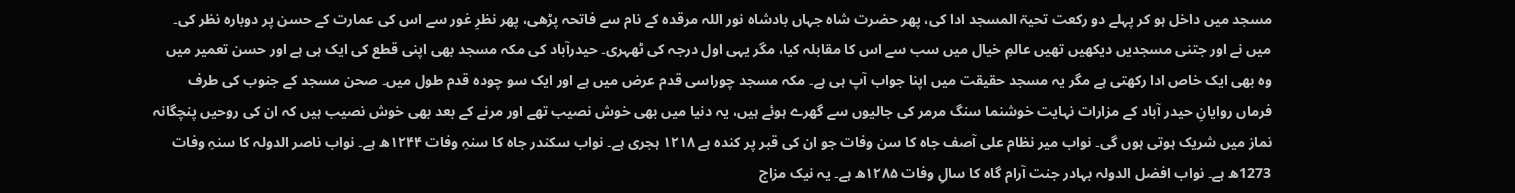مسجد میں داخل ہو کر پہلے دو رکعت تحیۃ المسجد ادا کی، پھر حضرت شاہ جہاں بادشاہ نور اللہ مرقدہ کے نام سے فاتحہ پڑھی، پھر نظرِ غور سے اس کی عمارت کے حسن پر دوبارہ نظر کی۔ میں نے اور جتنی مسجدیں دیکھیں تھیں عالمِ خیال میں سب سے اس کا مقابلہ کیا، مگر یہی اول درجہ کی ٹھہری۔ حیدرآباد کی مکہ مسجد بھی اپنی قطع کی ایک ہی ہے اور حسن تعمیر میں وہ بھی ایک خاص ادا رکھتی ہے مگر یہ مسجد حقیقت میں اپنا جواب آپ ہی ہے۔ مکہ مسجد چوراسی قدم عرض میں ہے اور ایک سو چودہ قدم طول میں۔ صحن مسجد کے جنوب کی طرف فرماں روایانِ حیدر آباد کے مزارات نہایت خوشنما سنگ مرمر کی جالیوں سے گھرے ہوئے ہیں، یہ دنیا میں بھی خوش نصیب تھے اور مرنے کے بعد بھی خوش نصیب ہیں کہ ان کی روحیں پنچگانہ نماز میں شریک ہوتی ہوں گی۔ نواب میر نظام علی آصف جاہ کا سن وفات جو ان کی قبر پر کندہ ہے ۱۲۱۸ ہجری ہے۔ نواب سکندر جاہ کا سنہِ وفات ۱۲۴۴ھ ہے۔ نواب ناصر الدولہ کا سنہِ وفات 1273ھ ہے۔ نواب افضل الدولہ بہادر جنت آرام گاہ کا سالِ وفات ۱۲۸۵ھ ہے۔ یہ نیک مزاج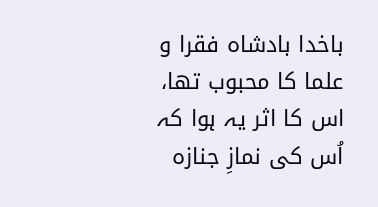باخدا بادشاہ فقرا و علما کا محبوب تھا، اس کا اثر یہ ہوا کہ اُس کی نمازِ جنازہ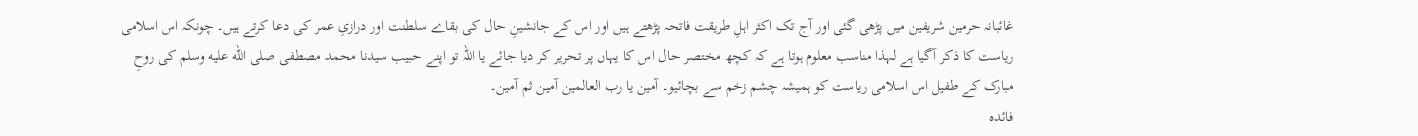غائبانہ حرمین شریفین میں پڑھی گئی اور آج تک اکثر اہلِ طریقت فاتحہ پڑھتے ہیں اور اس کے جانشینِ حال کی بقاے سلطنت اور درازیِ عمر کی دعا کرتے ہیں۔ چونکہ اس اسلامی ریاست کا ذکر آگیا ہے لہذا مناسب معلوم ہوتا ہے کہ کچھ مختصر حال اس کا یہاں پر تحریر کر دیا جائے یا اللہ تو اپنے حبیب سیدنا محمد مصطفی صلى الله عليه وسلم کی روحِ مبارک کے طفیل اس اسلامی ریاست کو ہمیشہ چشم زخم سے بچائیو۔ آمین یا رب العالمین آمین ثم آمین۔
فائدہ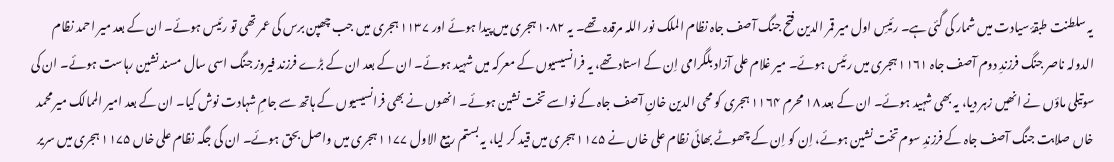یہ سلطنت طبقۂ سیادت میں شمار کی گئی ہے۔ رئیسِ اول میر قمر الدین فتح جنگ آصف جاہ نظام الملک نور اللہ مرقدہ تھے۔ یہ ۱۰۸۲ ہجری میں پیدا ہوئے اور ۱۱۳۷ ہجری میں جب چھپن برس کی عمر تھی تو رئیس ہوئے۔ ان کے بعد میر احمد نظام الدولہ ناصر جنگ فرزندِ دوم آصف جاہ ۱۱۶۱ ہجری میں رئیس ہوئے۔ میر غلام علی آزاد بلگرامی اِن کے استاد تھے، یہ فرانسیسیوں کے معرکہ میں شہید ہوئے۔ ان کے بعد ان کے بڑے فرزند فیروز جنگ اسی سال مسند نشین رہاست ہوئے۔ ان کی سوتیلی ماؤں نے انھیں زہر دیا، یہ بھی شہید ہوئے۔ ان کے بعد ۱۸ محرم ۱۱۶۴ ہجری کو محی الدین خانِ آصف جاہ کے نواسے تخت نشین ہوئے۔ انھوں نے بھی فرانسیسیوں کے ہاتھ سے جامِ شہادت نوش کیا۔ ان کے بعد امیر الممالک میر محمد خاں صلابت جنگ آصف جاہ کے فرزندِ سوم تخت نشین ہوئے، اِن کو اِن کے چھوٹے بھائی نظام علی خاں نے ۱۱۷۵ ہجری میں قید کر لیا، یہ بستم ربیع الاول ۱۱۷۷ ہجری میں واصل بحق ہوئے۔ ان کی جگہ نظام علی خاں ۱۱۷۵ ہجری میں سریر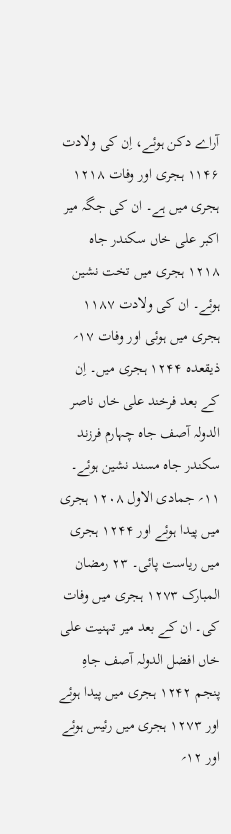آراے دکن ہوئے، اِن کی ولادت ۱۱۴۶ ہجری اور وفات ۱۲۱۸ ہجری میں ہے۔ ان کی جگہ میر اکبر علی خاں سکندر جاہ ۱۲۱۸ ہجری میں تخت نشین ہوئے۔ ان کی ولادت ۱۱۸۷ ہجری میں ہوئی اور وفات ۱۷؍ ذیقعدہ ۱۲۴۴ ہجری میں۔ اِن کے بعد فرخند علی خاں ناصر الدولہ آصف جاہ چہارم فرزند سکندر جاہ مسند نشین ہوئے۔ ۱۱؍ جمادی الاول ۱۲۰۸ ہجری میں پیدا ہوئے اور ۱۲۴۴ ہجری میں ریاست پائی۔ ۲۳ رمضان المبارک ۱۲۷۳ ہجری میں وفات کی۔ ان کے بعد میر تہنیت علی خاں افضل الدولہ آصف جاہِ پنجم ۱۲۴۲ ہجری میں پیدا ہوئے اور ۱۲۷۳ ہجری میں رئیس ہوئے اور ۱۲؍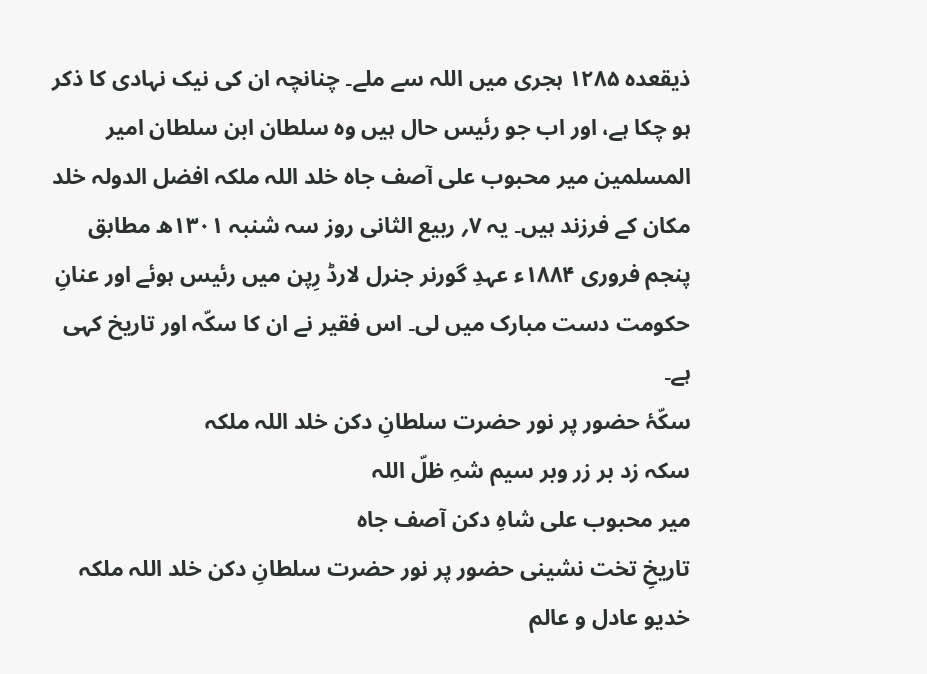ذیقعدہ ۱۲۸۵ ہجری میں اللہ سے ملے۔ چنانچہ ان کی نیک نہادی کا ذکر ہو چکا ہے، اور اب جو رئیس حال ہیں وہ سلطان ابن سلطان امیر المسلمین میر محبوب علی آصف جاہ خلد اللہ ملکہ افضل الدولہ خلد مکان کے فرزند ہیں۔ یہ ۷؍ ربیع الثانی روز سہ شنبہ ۱۳۰۱ھ مطابق پنجم فروری ۱۸۸۴ء عہدِ گورنر جنرل لارڈ رِپن میں رئیس ہوئے اور عنانِ حکومت دست مبارک میں لی۔ اس فقیر نے ان کا سکّہ اور تاریخ کہی ہے۔
سکّۂ حضور پر نور حضرت سلطانِ دکن خلد اللہ ملکہ
سکہ زد بر زر وبر سیم شہِ ظلّ اللہ
میر محبوب علی شاہِ دکن آصف جاہ
تاریخِ تخت نشینی حضور پر نور حضرت سلطانِ دکن خلد اللہ ملکہ
خدیو عادل و عالم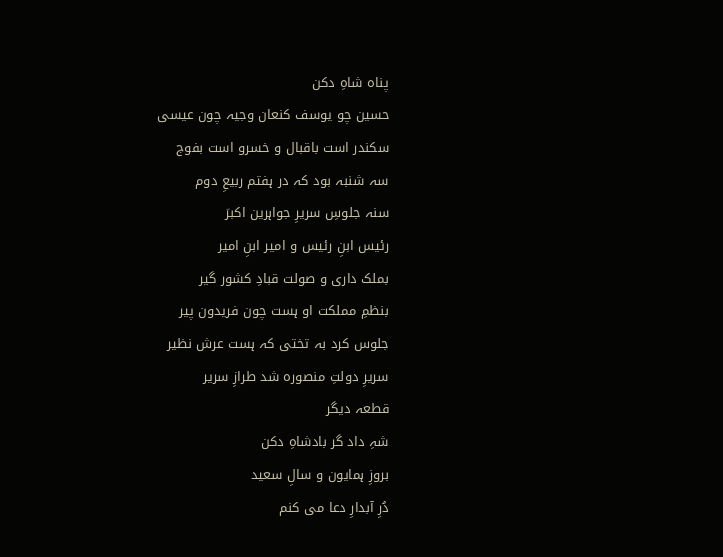پناہ شاہِ دکن
حسین چو یوسف کنعان وجیہ چون عیسی
سکندر است باقبال و خسرو است بفوج
سہ شنبہ بود کہ در ہفتم ربیعِ دوم
سنہ جلوسِ سریرِ جواہرین اکبرؔ
رئیس ابنِ رئیس و امیر ابنِ امیر
بملک داری و صولت قبادِ کشور گیر
بنظمِ مملکت او ہست چون فریدون پیر
جلوس کرد بہ تختی کہ ہست عرش نظیر
سریرِ دولتِ منصورہ شد طرازِ سریر
قطعہ دیگر
شہِ داد گر بادشاہِ دکن
بروزِ ہمایون و سالِ سعید
دُرِ آبدارِ دعا می کنم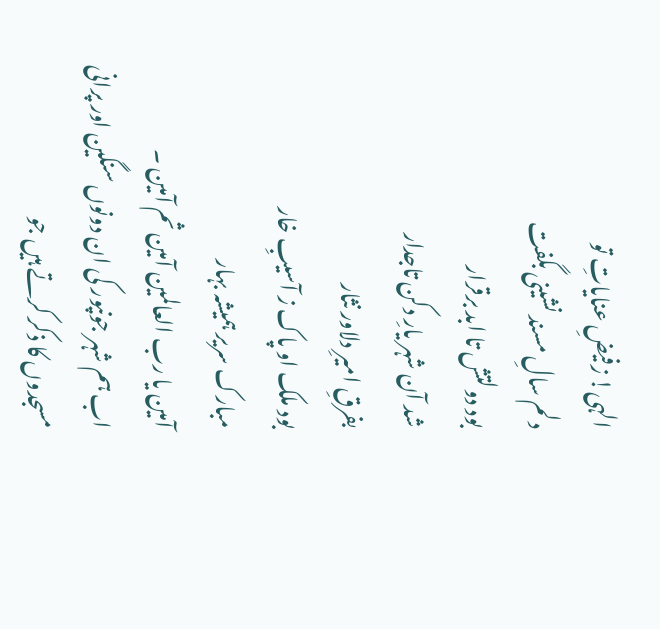الہی! زفیضِ عنایاتِ تو
دلم سالِ مسند نشینی بگفت
بود دولتش تا ابد برقرار
شد آن شہر یارِ دکن تاجدار
بفرقِ امیرِ دلاور نثار
بود ملک او پاک ز آسیبِ خار
مبارک سریر ہمیشہ بہار
آمین یا رب العالمین آمین ثم آمین ۔
اب ہم شہر جونپور کی ان دونوں سنگین اور پرانی مسجدوں کا ذکر کرتے ہیں جو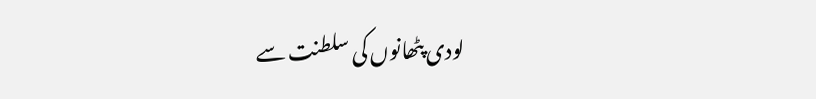لودی پٹھانوں کی سلطنت سے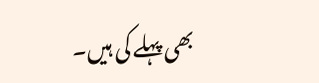بھی پہلے کی ہیں۔